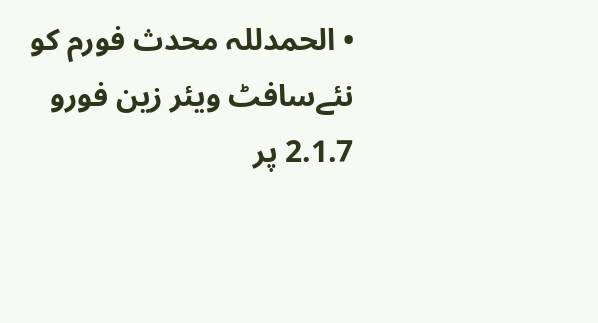• الحمدللہ محدث فورم کو نئےسافٹ ویئر زین فورو 2.1.7 پر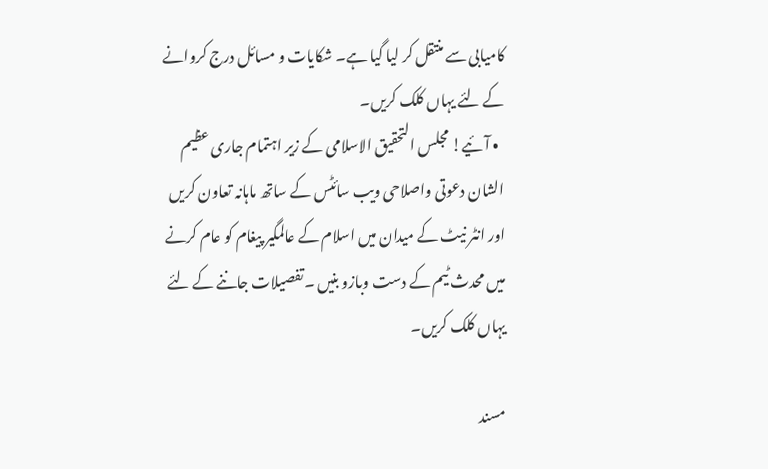کامیابی سے منتقل کر لیا گیا ہے۔ شکایات و مسائل درج کروانے کے لئے یہاں کلک کریں۔
  • آئیے! مجلس التحقیق الاسلامی کے زیر اہتمام جاری عظیم الشان دعوتی واصلاحی ویب سائٹس کے ساتھ ماہانہ تعاون کریں اور انٹر نیٹ کے میدان میں اسلام کے عالمگیر پیغام کو عام کرنے میں محدث ٹیم کے دست وبازو بنیں ۔تفصیلات جاننے کے لئے یہاں کلک کریں۔

مسند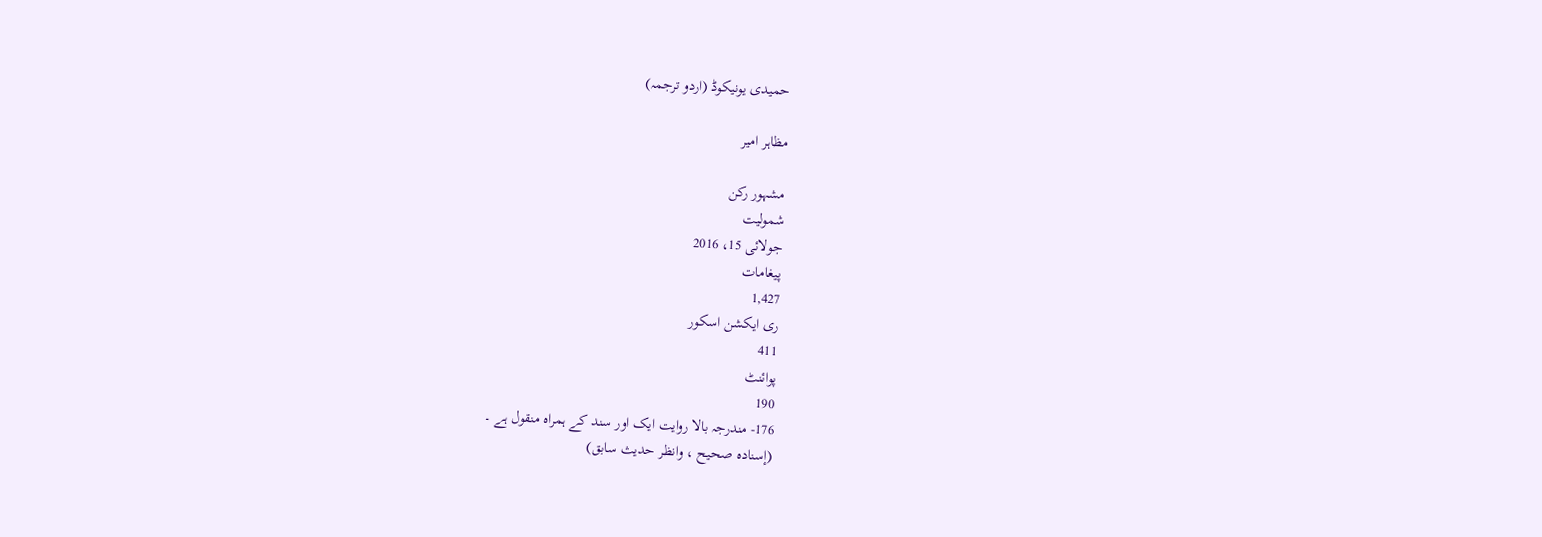حمیدی یونیکوڈ (اردو ترجمہ)

مظاہر امیر

مشہور رکن
شمولیت
جولائی 15، 2016
پیغامات
1,427
ری ایکشن اسکور
411
پوائنٹ
190
176- مندرجہ بالا روایت ایک اور سند کے ہمراہ منقول ہے ۔
(إسناده صحيح ، وانظر حديث سابق)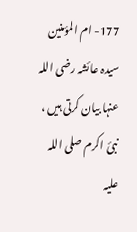177- ام المؤمنین سیدہ عائشہ رضی اللہ عنہا بیان کرتی ہیں ، نبیٔ اکرم صلی اللہ علیہ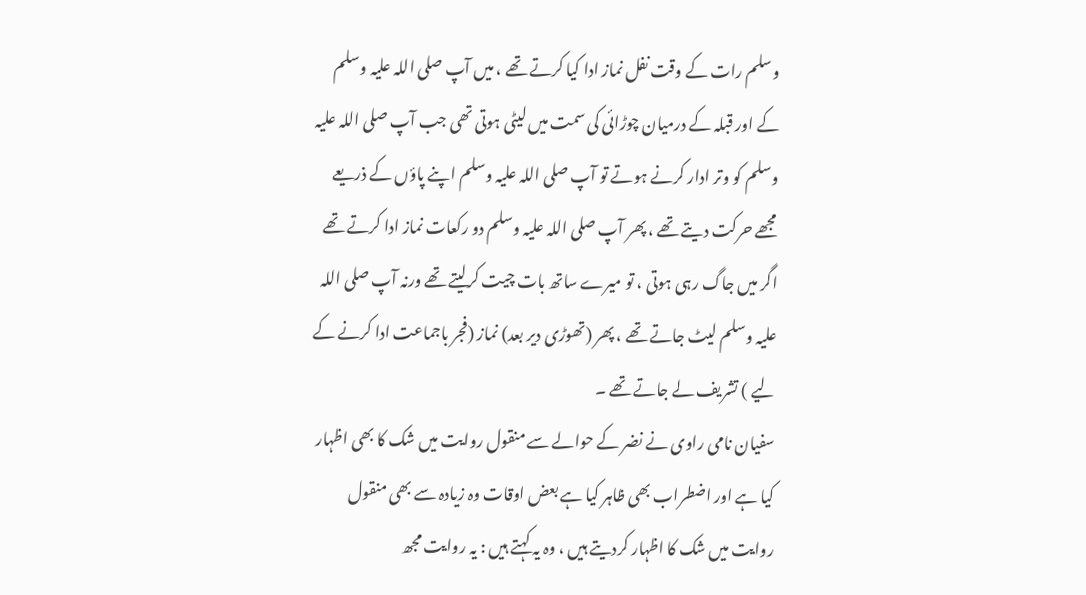وسلم رات کے وقت نفل نماز ادا کیا کرتے تھے ، میں آپ صلی اللہ علیہ وسلم کے اور قبلہ کے درمیان چوڑائی کی سمت میں لیٹی ہوتی تھی جب آپ صلی اللہ علیہ وسلم کو وتر ادار کرنے ہوتے تو آپ صلی اللہ علیہ وسلم اپنے پاؤں کے ذریعے مجھے حرکت دیتے تھے ، پھر آپ صلی اللہ علیہ وسلم دو رکعات نماز ادا کرتے تھے اگر میں جاگ رہی ہوتی ، تو میرے ساتھ بات چیت کرلیتے تھے ورنہ آپ صلی اللہ علیہ وسلم لیٹ جاتے تھے ، پھر (تھوڑی دیر بعد) نماز (فجر باجماعت ادا کرنے کے لیے ) تشریف لے جاتے تھے ۔
سفیان نامی راوی نے نضر کے حوالے سے منقول روایت میں شک کا بھی اظہار کیا ہے اور اضطراب بھی ظاہر کیا ہے بعض اوقات وہ زیادہ سے بھی منقول روایت میں شک کا اظہار کردیتے ہیں ، وہ یہ کہتے ہیں : یہ روایت مجھ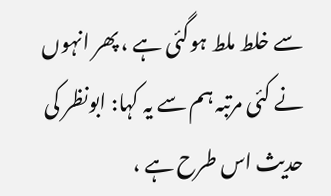سے خلط ملط ہوگئی ہے ، پھر انہوں نے کئی مرتبہ ہم سے یہ کہا: ابونظر کی حدیث اس طرح ہے ،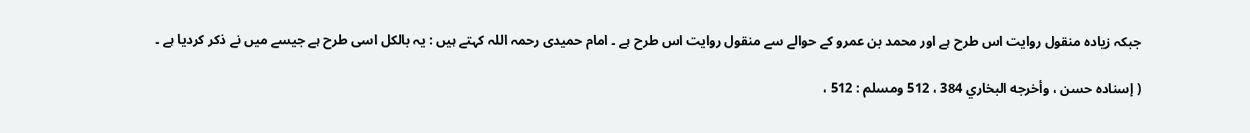جبکہ زیادہ منقول روایت اس طرح ہے اور محمد بن عمرو کے حوالے سے منقول روایت اس طرح ہے ۔ امام حمیدی رحمہ اللہ کہتے ہیں : یہ بالکل اسی طرح ہے جیسے میں نے ذکر کردیا ہے ۔

( إسناده حسن ، وأخرجه البخاري 384 ، 512 ومسلم : 512 ،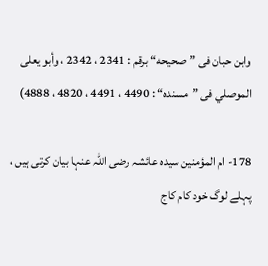وابن حبان فى ”صحيحه“ برقم : 2341 ، 2342 ، وأبو يعلى الموصلي فى ”مسنده“ : 4490 ، 4491 ، 4820 ، 4888)

178- ام المؤمنین سیدہ عائشہ رضی اللہ عنہا بیان کرتی ہیں ، پہلے لوگ خود کام کاج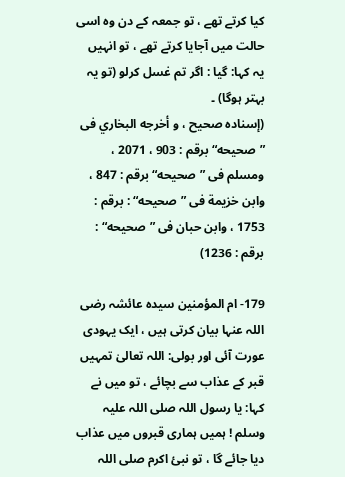کیا کرتے تھے ، تو جمعہ کے دن وہ اسی حالت میں آجایا کرتے تھے ، تو انہیں یہ کہا: گیا : اگر تم غسل کرلو (تو یہ بہتر ہوگا) ۔
(إسناده صحيح ، و أخرجه البخاري فى ”صحيحه“ برقم : 903 ، 2071 ، ومسلم فى ”صحيحه“ برقم : 847 ، وابن خزيمة فى ”صحيحه“ : برقم : 1753 ، وابن حبان فى ”صحيحه“ : برقم : 1236)

179- ام المؤمنین سیدہ عائشہ رضی اللہ عنہا بيان كرتی ہیں ، ایک یہودی عورت آئی اور بولی: اللہ تعالیٰ تمہیں قبر کے عذاب سے بچائے ، تو میں نے کہا: یا رسول اللہ صلی اللہ علیہ وسلم ! ہمیں ہماری قبروں میں عذاب دیا جائے گا ، تو نبیٔ اکرم صلی اللہ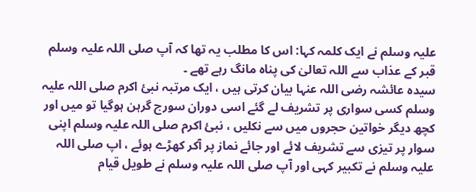علیہ وسلم نے ایک کلمہ کہا: اس کا مطلب یہ تھا کہ آپ صلی اللہ علیہ وسلم قبر کے عذاب سے اللہ تعالیٰ کی پناہ مانگ رہے تھے ۔
سیدہ عائشہ رضی اللہ عنہا بیان کرتی ہیں ، ایک مرتبہ نبیٔ اکرم صلی اللہ علیہ وسلم کسی سواری پر تشریف لے گئے اسی دوران سورج گرہن ہوگیا تو میں اور کچھ دیگر خواتین حجروں میں سے نکلیں ، نبیٔ اکرم صلی اللہ علیہ وسلم اپنی سوار پر تیزی سے تشریف لائے اور جائے نماز پر آکر کھڑے ہوئے ، اپ صلی اللہ علیہ وسلم نے تکبیر کہی اور آپ صلی اللہ علیہ وسلم نے طویل قیام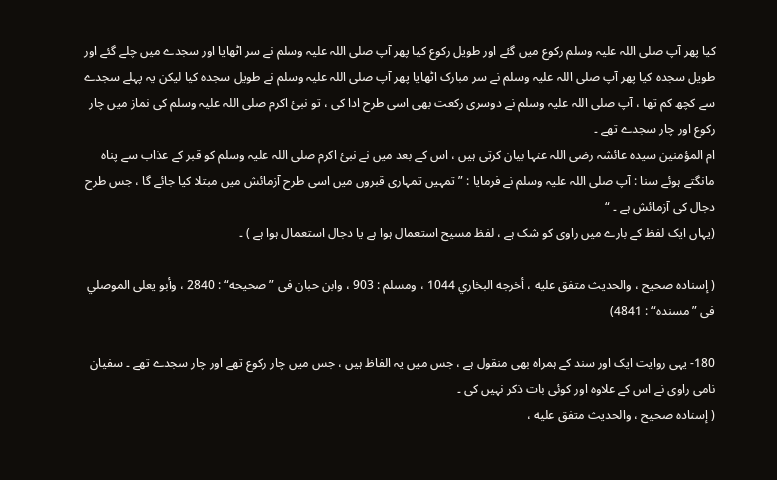کیا پھر آپ صلی اللہ علیہ وسلم رکوع میں گئے اور طویل رکوع کیا پھر آپ صلی اللہ علیہ وسلم نے سر اٹھایا اور سجدے میں چلے گئے اور طویل سجدہ کیا پھر آپ صلی اللہ علیہ وسلم نے سر مبارک اٹھایا پھر آپ صلی اللہ علیہ وسلم نے طویل سجدہ کیا لیکن یہ پہلے سجدے سے کچھ کم تھا ، آپ صلی اللہ علیہ وسلم نے دوسری رکعت بھی اسی طرح ادا کی ، تو نبیٔ اکرم صلی اللہ علیہ وسلم کی نماز میں چار رکوع اور چار سجدے تھے ۔
ام المؤمنین سیدہ عائشہ رضی اللہ عنہا بیان کرتی ہیں ، اس کے بعد میں نے نبیٔ اکرم صلی اللہ علیہ وسلم کو قبر کے عذاب سے پناہ مانگتے ہوئے سنا : آپ صلی اللہ علیہ وسلم نے فرمایا : ”تمہیں تمہاری قبروں میں اسی طرح آزمائش میں مبتلا کیا جائے گا ، جس طرح دجال کی آزمائش ہے ۔ “
(یہاں ایک لفظ کے بارے میں راوی کو شک ہے ، لفظ مسیح استعمال ہوا ہے یا دجال استعمال ہوا ہے ) ۔

( إسناده صحيح ، والحديث متفق عليه ، أخرجه البخاري 1044 ، ومسلم : 903 ، وابن حبان فى ” صحيحه“ : 2840 ، وأبو يعلى الموصلي فى ”مسنده“ : 4841)

180- یہی روایت ایک اور سند کے ہمراہ بھی منقول ہے ، جس میں یہ الفاظ ہیں ، جس میں چار رکوع تھے اور چار سجدے تھے ۔ سفیان نامی راوی نے اس کے علاوہ اور کوئی بات ذکر نہیں کی ۔
( إسناده صحيح ، والحديث متفق عليه ،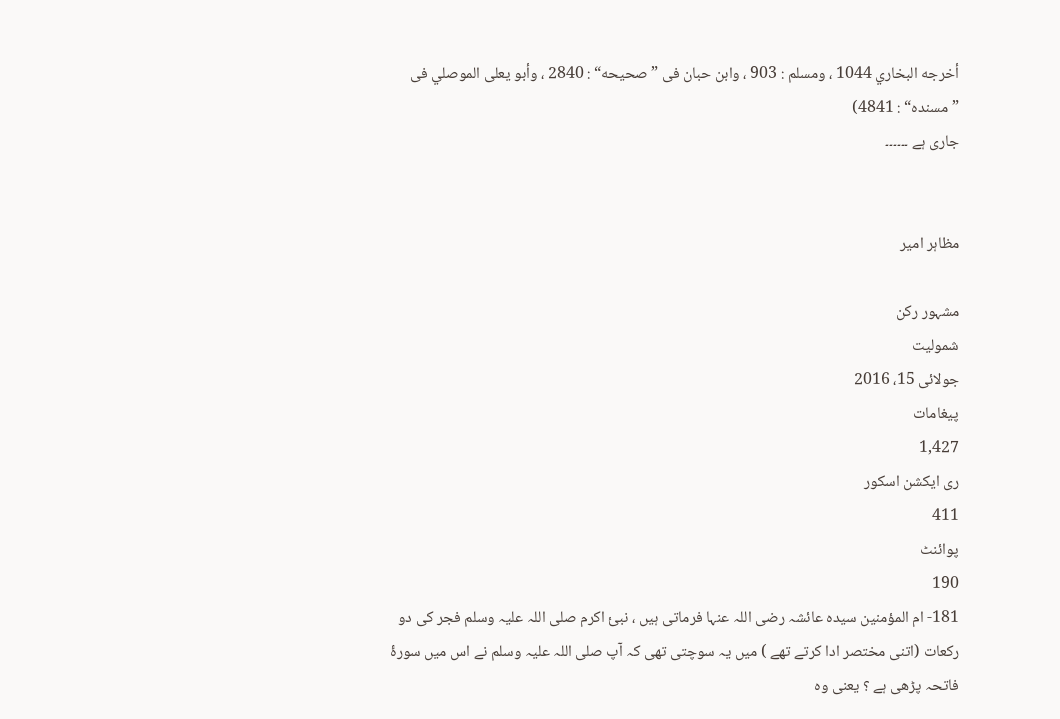أخرجه البخاري 1044 ، ومسلم : 903 ، وابن حبان فى ” صحيحه“ : 2840 ، وأبو يعلى الموصلي فى ”مسنده“ : 4841)
جاری ہے ۔۔۔۔۔۔


مظاہر امیر

مشہور رکن
شمولیت
جولائی 15، 2016
پیغامات
1,427
ری ایکشن اسکور
411
پوائنٹ
190
181- ام المؤمنین سیدہ عائشہ رضی اللہ عنہا فرماتی ہیں ، نبیٔ اکرم صلی اللہ علیہ وسلم فجر کی دو رکعات (اتنی مختصر ادا کرتے تھے ) میں یہ سوچتی تھی کہ آپ صلی اللہ علیہ وسلم نے اس میں سورۂ فاتحہ پڑھی ہے ؟ یعنی وہ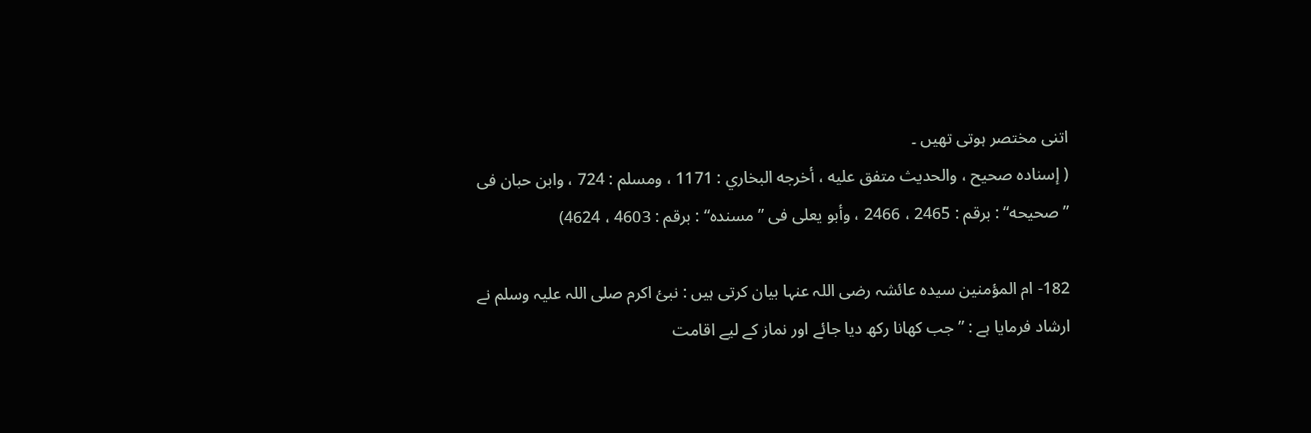اتنی مختصر ہوتی تھیں ۔
( إسناده صحيح ، والحديث متفق عليه ، أخرجه البخاري : 1171 ، ومسلم : 724 ، وابن حبان فى ”صحيحه“ : برقم : 2465 ، 2466 ، وأبو يعلى فى ”مسنده“ : برقم : 4603 ، 4624)

182- ام المؤمنین سیدہ عائشہ رضی اللہ عنہا بیان کرتی ہیں : نبیٔ اکرم صلی اللہ علیہ وسلم نے ارشاد فرمایا ہے : ”جب کھانا رکھ دیا جائے اور نماز کے لیے اقامت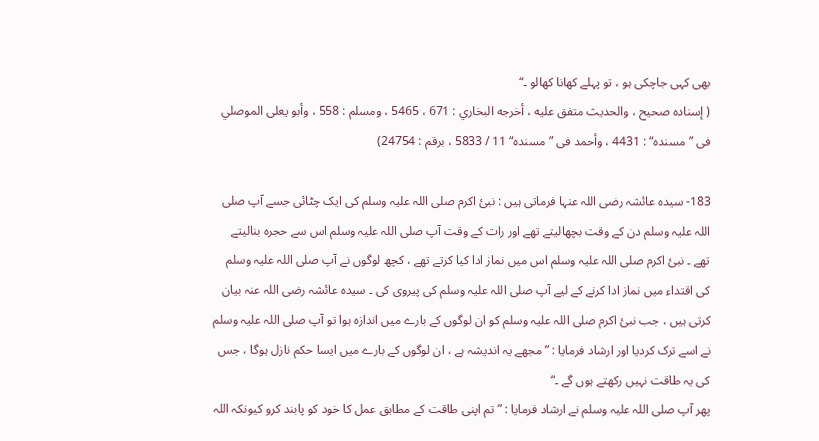بھی کہی جاچکی ہو ، تو پہلے کھانا کھالو ۔“
( إسناده صحيح ، والحديث متفق عليه ، أخرجه البخاري : 671 ، 5465 ، ومسلم : 558 ، وأبو يعلى الموصلي فى ”مسنده“ : 4431 ، وأحمد فى ”مسنده“ 11 / 5833 ، برقم : 24754)

183- سیدہ عائشہ رضی اللہ عنہا فرماتی ہیں : نبیٔ اکرم صلی اللہ علیہ وسلم کی ایک چٹائی جسے آپ صلی اللہ علیہ وسلم دن کے وقت بچھالیتے تھے اور رات کے وقت آپ صلی اللہ علیہ وسلم اس سے حجرہ بنالیتے تھے ۔ نبیٔ اکرم صلی اللہ علیہ وسلم اس میں نماز ادا کیا کرتے تھے ، کچھ لوگوں نے آپ صلی اللہ علیہ وسلم کی اقتداء میں نماز ادا کرنے کے لیے آپ صلی اللہ علیہ وسلم کی پیروی کی ۔ سیدہ عائشہ رضی اللہ عنہ بیان کرتی ہیں ، جب نبیٔ اکرم صلی اللہ علیہ وسلم کو ان لوگوں کے بارے میں اندازہ ہوا تو آپ صلی اللہ علیہ وسلم نے اسے ترک کردیا اور ارشاد فرمایا : ”مجھے یہ اندیشہ ہے ، ان لوگوں کے بارے میں ایسا حکم نازل ہوگا ، جس کی یہ طاقت نہیں رکھتے ہوں گے ۔“
پھر آپ صلی اللہ علیہ وسلم نے ارشاد فرمایا : ”تم اپنی طاقت کے مطابق عمل کا خود کو پابند کرو کیونکہ اللہ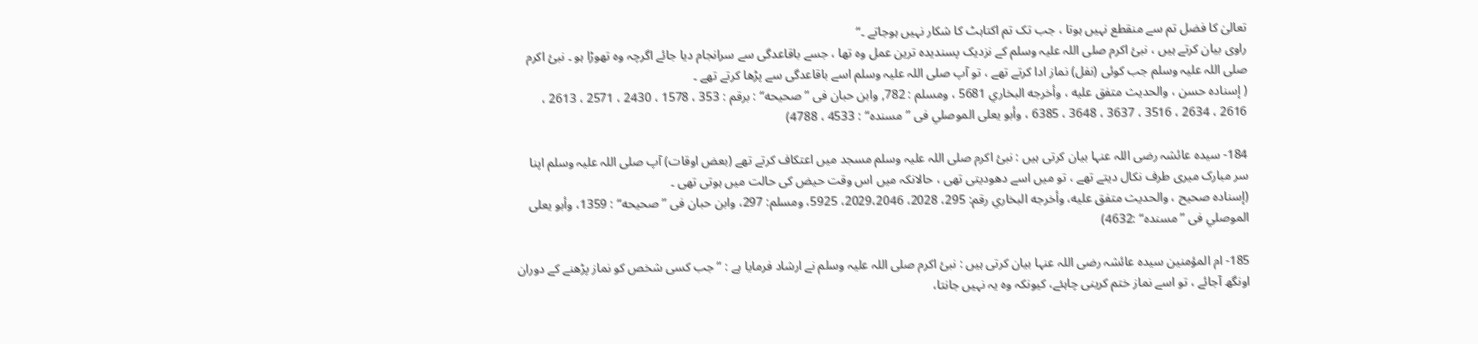تعالیٰ کا فضل تم سے منقطع نہیں ہوتا ، جب تک تم اکتاہٹ کا شکار نہیں ہوجاتے ۔“
راوی بیان کرتے ہیں ، نبیٔ اکرم صلی اللہ علیہ وسلم کے نزدیک پسندیدہ ترین عمل وہ تھا ، جسے باقاعدگی سے سرانجام دیا جائے اگرچہ وہ تھوڑا ہو ۔ نبیٔ اکرم صلی اللہ علیہ وسلم جب کوئی (نفل) نماز ادا کرتے تھے ، تو آپ صلی اللہ علیہ وسلم اسے باقاعدگی سے پڑھا کرتے تھے ۔
( إسناده حسن ، والحديث متفق عليه ، وأخرجه البخاري 5681 ، ومسلم : 782, وابن حبان فى ”صحيحه“ : برقم : 353 ، 1578 ، 2430 ، 2571 ، 2613 ، 2616 ، 2634 ، 3516 ، 3637 ، 3648 ، 6385 ، وأبو يعلى الموصلي فى ”مسنده“ : 4533 ، 4788)

184- سیدہ عائشہ رضی اللہ عنہا بیان کرتی ہیں : نبیٔ اکرم صلی اللہ علیہ وسلم مسجد میں اعتکاف کرتے تھے (بعض اوقات) آپ صلی اللہ علیہ وسلم اپنا سر مبارک میری طرف نکال دیتے تھے ، تو میں اسے دھودیتی تھی ، حالانکہ میں اس وقت حیض کی حالت میں ہوتی تھی ۔
(إسناده صحيح ، والحديث متفق عليه، وأخرجه البخاري رقم: 295، 2028، 2029،2046، 5925، ومسلم: 297، وابن حبان فى ”صحيحه“ : 1359، وأبو يعلى الموصلي فى ”مسنده“ :4632)

185- ام المؤمنین سیدہ عائشہ رضی اللہ عنہا بیان کرتی ہیں : نبیٔ اکرم صلی اللہ علیہ وسلم نے ارشاد فرمایا ہے : ”جب کسی شخص کو نماز پڑھنے کے دوران اونگھ آجائے ، تو اسے نماز ختم کرینی چاہئے، کیونکہ وہ یہ نہیں جانتا،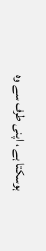ہوسکتا ہے ، اپنی طرف سے وہ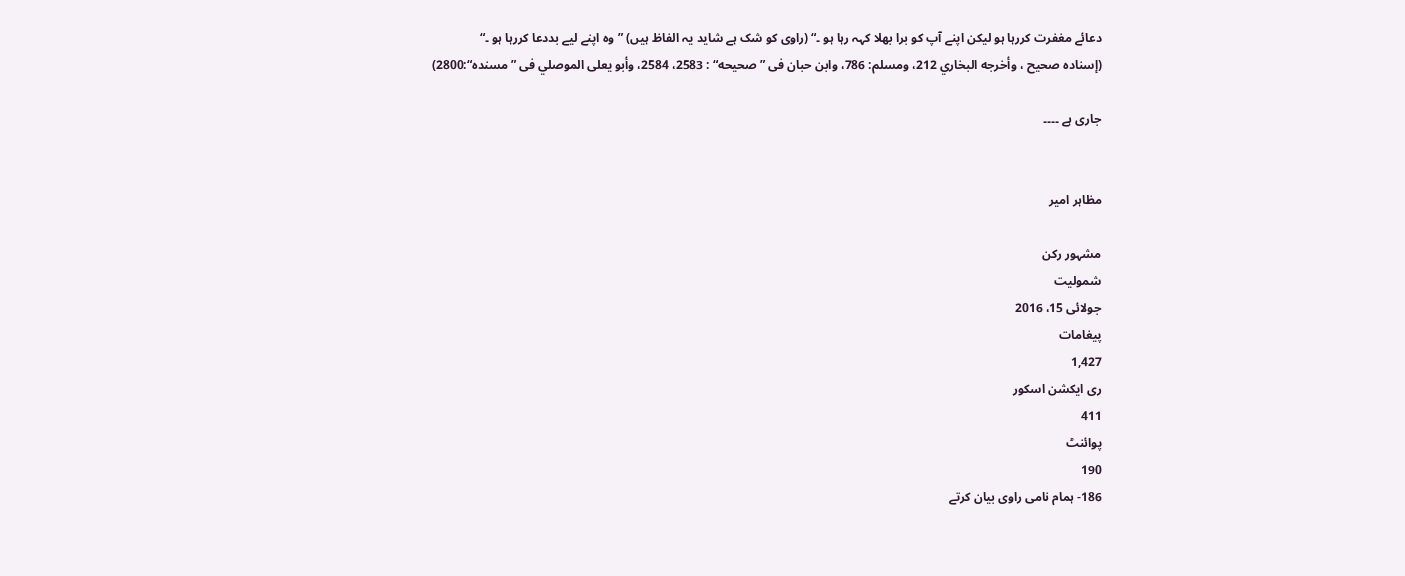دعائے مغفرت کررہا ہو لیکن اپنے آپ کو برا بھلا کہہ رہا ہو ۔“ (راوی کو شک ہے شاید یہ الفاظ ہیں) ”وہ اپنے لیے بددعا کررہا ہو ۔“
(إسناده صحيح ، وأخرجه البخاري 212، ومسلم: 786، وابن حبان فى ” صحيحه“ : 2583، 2584، وأبو يعلى الموصلي فى ”مسنده“:2800)

جاری ہے ۔۔۔۔


مظاہر امیر

مشہور رکن
شمولیت
جولائی 15، 2016
پیغامات
1,427
ری ایکشن اسکور
411
پوائنٹ
190
186- ہمام نامی راوی بیان کرتے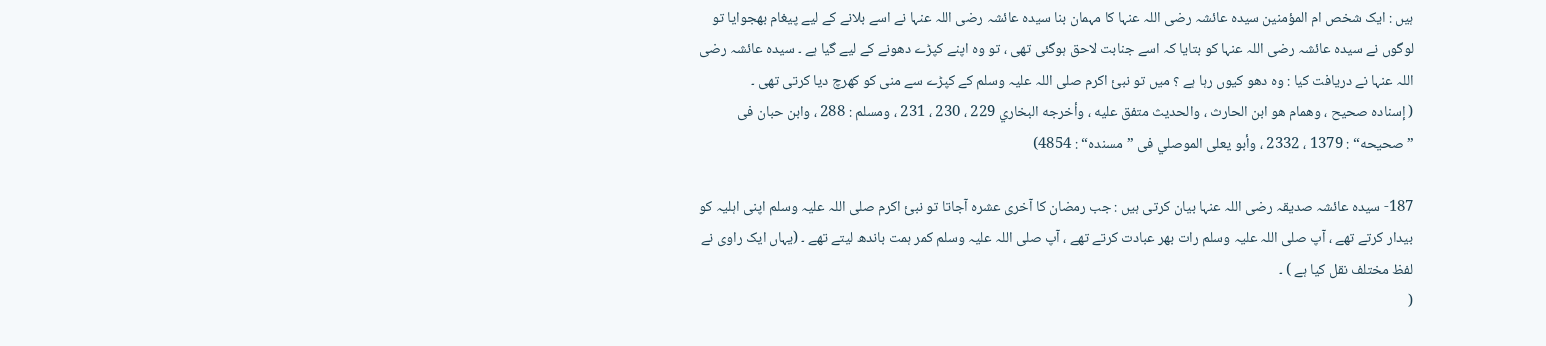ہیں : ایک شخص ام المؤمنین سیدہ عائشہ رضی اللہ عنہا کا مہمان بنا سیدہ عائشہ رضی اللہ عنہا نے اسے بلانے کے لیے پیغام بھجوایا تو لوگوں نے سیدہ عائشہ رضی اللہ عنہا کو بتایا کہ اسے جنابت لاحق ہوگئی تھی ، تو وہ اپنے کپڑے دھونے کے لیے گیا ہے ۔ سیدہ عائشہ رضی اللہ عنہا نے دریافت کیا : وہ دھو کیوں رہا ہے ؟ میں تو نبیٔ اکرم صلی اللہ علیہ وسلم کے کپڑے سے منی کو کھرچ دیا کرتی تھی ۔
( إسناده صحيح ، وهمام ھو ابن الحارث ، والحديث متفق عليه ، وأخرجه البخاري 229 ، 230 ، 231 ، ومسلم : 288 ، وابن حبان فى ”صحيحه“ : 1379 ، 2332 ، وأبو يعلى الموصلي فى ”مسنده“ : 4854)

187- سیدہ عائشہ صدیقہ رضی اللہ عنہا بیان کرتی ہیں : جب رمضان کا آخری عشرہ آجاتا تو نبیٔ اکرم صلی اللہ علیہ وسلم اپنی اہلیہ کو بیدار کرتے تھے ، آپ صلی اللہ علیہ وسلم رات بھر عبادت کرتے تھے ، آپ صلی اللہ علیہ وسلم کمر ہمت باندھ لیتے تھے ۔ (یہاں ایک راوی نے لفظ مختلف نقل کیا ہے ) ۔
(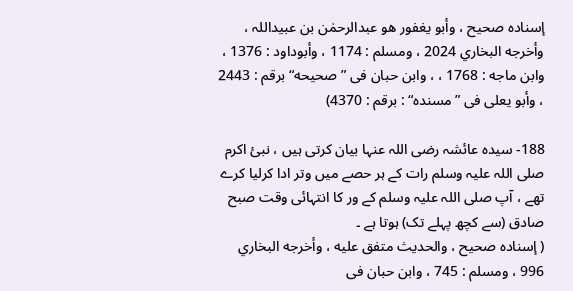إسناده صحيح ، وأبو يغفور هو عبدالرحمٰن بن عبيداللہ ، وأخرجه البخاري 2024 ، ومسلم : 1174 ، وأبوداود : 1376 ، وابن ماجه : 1768 ، ، وابن حبان فى ”صحيحه“ برقم : 2443 ، وأبو يعلى فى ”مسنده“ : برقم : 4370)

188- سیدہ عائشہ رضی اللہ عنہا بیان کرتی ہیں ، نبیٔ اکرم صلی اللہ علیہ وسلم رات کے ہر حصے میں وتر ادا کرلیا کرے تھے ، آپ صلی اللہ علیہ وسلم کے ور کا انتہائی وقت صبح صادق (سے کچھ پہلے تک) ہوتا ہے ۔
( إسناده صحيح ، والحديث متفق عليه ، وأخرجه البخاري 996 ، ومسلم : 745 ، وابن حبان فى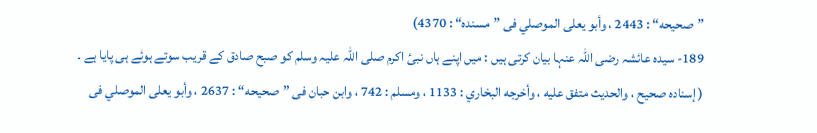”صحيحه“ : 2443 ، وأبو يعلى الموصلي فى ”مسنده“ : 4370)
189- سیدہ عائشہ رضی اللہ عنہا بیان کرتی ہیں : میں اپنے ہاں نبیٔ اکرم صلی اللہ علیہ وسلم کو صبح صادق کے قریب سوتے ہوئے ہی پایا ہے ۔
( إسناده صحيح ، والحديث متفق عليه ، وأخرجه البخاري : 1133 ، ومسلم : 742 ، وابن حبان فى ”صحيحه“ : 2637 ، وأبو يعلى الموصلي فى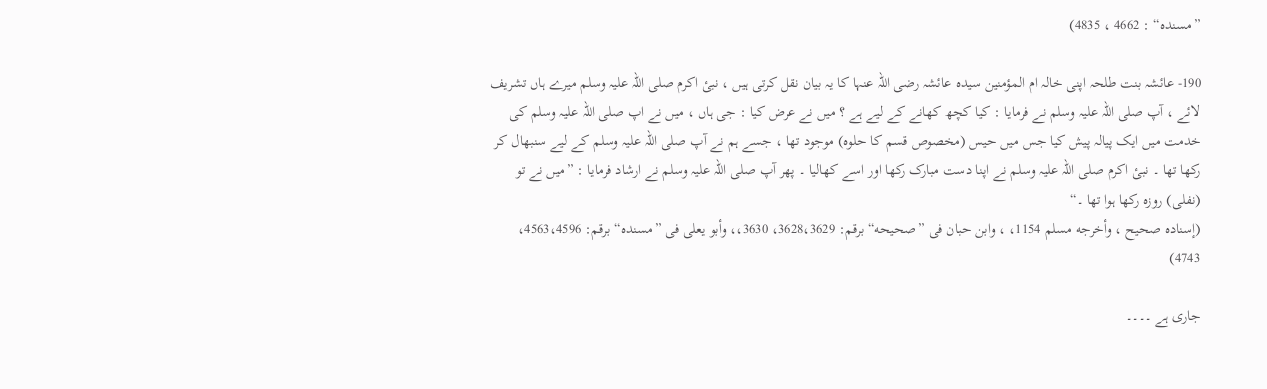”مسنده“ : 4662 ، 4835)

190- عائشہ بنت طلحہ اپنی خالہ ام المؤمنین سیدہ عائشہ رضی اللہ عنہا کا یہ بیان نقل کرتی ہیں ، نبیٔ اکرم صلی اللہ علیہ وسلم میرے ہاں تشریف لائے ، آپ صلی اللہ علیہ وسلم نے فرمایا : کیا کچھ کھانے کے لیے ہے ؟ میں نے عرض کیا : جی ہاں ، میں نے اپ صلی اللہ علیہ وسلم کی خدمت میں ایک پیالہ پیش کیا جس میں حیس (مخصوص قسم کا حلوہ) موجود تھا ، جسے ہم نے آپ صلی اللہ علیہ وسلم کے لیے سنبھال کر رکھا تھا ۔ نبیٔ اکرم صلی اللہ علیہ وسلم نے اپنا دست مبارک رکھا اور اسے کھالیا ۔ پھر آپ صلی اللہ علیہ وسلم نے ارشاد فرمایا : ”میں نے تو (نفلی) روزہ رکھا ہوا تھا ۔“
(إسناده صحيح ، وأخرجه مسلم 1154، ، وابن حبان فى ”صحيحه“ برقم: 3628،3629، 3630،، وأبو يعلى فى ”مسنده“ برقم: 4563،4596، 4743)

جاری ہے ۔۔۔۔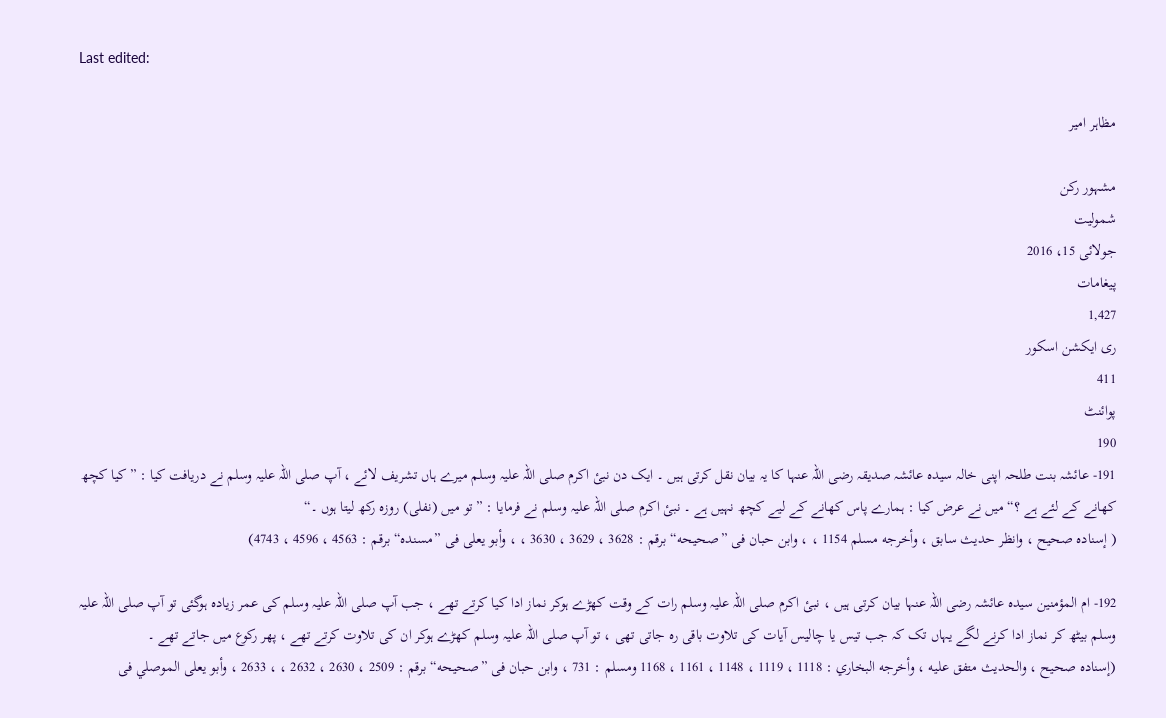Last edited:

مظاہر امیر

مشہور رکن
شمولیت
جولائی 15، 2016
پیغامات
1,427
ری ایکشن اسکور
411
پوائنٹ
190
191- عائشہ بنت طلحہ اپنی خالہ سیدہ عائشہ صدیقہ رضی اللہ عنہا کا یہ بیان نقل کرتی ہیں ۔ ایک دن نبیٔ اکرم صلی اللہ علیہ وسلم میرے ہاں تشریف لائے ، آپ صلی اللہ علیہ وسلم نے دریافت کیا : ”کیا کچھ کھانے کے لئے ہے ؟“ میں نے عرض کیا : ہمارے پاس کھانے کے لیے کچھ نہیں ہے ۔ نبیٔ اکرم صلی اللہ علیہ وسلم نے فرمایا : ”تو میں (نفلی) روزہ رکھ لیتا ہوں ۔“
( إسناده صحيح ، وانظر حديث سابق ، وأخرجه مسلم 1154 ، ، وابن حبان فى ”صحيحه“ برقم : 3628 ، 3629 ، 3630 ، ، وأبو يعلى فى ”مسنده“ برقم : 4563 ، 4596 ، 4743)

192- ام المؤمنین سیدہ عائشہ رضی اللہ عنہا بیان کرتی ہیں ، نبیٔ اکرم صلی اللہ علیہ وسلم رات کے وقت کھڑے ہوکر نماز ادا کیا کرتے تھے ، جب آپ صلی اللہ علیہ وسلم کی عمر زیادہ ہوگئی تو آپ صلی اللہ علیہ وسلم بیٹھ کر نماز ادا کرنے لگے یہاں تک کہ جب تیس یا چالیس آیات کی تلاوت باقی رہ جاتی تھی ، تو آپ صلی اللہ علیہ وسلم کھڑے ہوکر ان کی تلاوت کرتے تھے ، پھر رکوع میں جاتے تھے ۔
(إسناده صحيح ، والحديث متفق عليه ، وأخرجه البخاري : 1118 ، 1119 ، 1148 ، 1161 ، 1168 ومسلم : 731 ، وابن حبان فى ”صحيحه“ برقم : 2509 ، 2630 ، 2632 ، ، 2633 ، وأبو يعلى الموصلي فى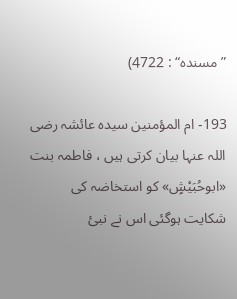”مسنده“ : 4722)

193- ام المؤمنین سیدہ عائشہ رضی اللہ عنہا بیان کرتی ہیں ، فاطمہ بنت «ابوحُبَيْشٍ» کو استخاضہ کی شکایت ہوگئی اس نے نبیٔ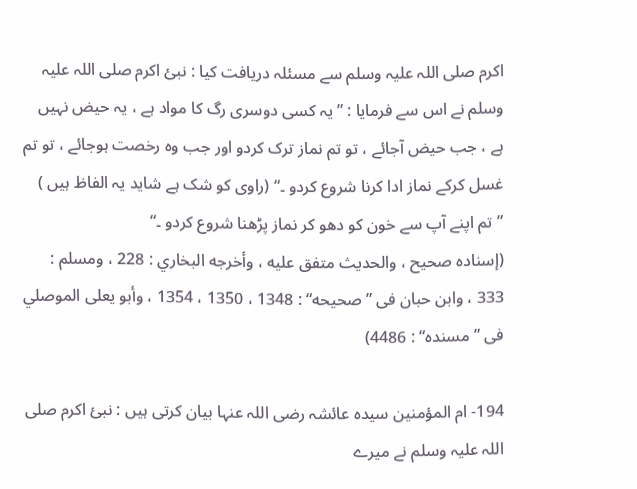اکرم صلی اللہ علیہ وسلم سے مسئلہ دریافت کیا : نبیٔ اکرم صلی اللہ علیہ وسلم نے اس سے فرمایا : ”یہ کسی دوسری رگ کا مواد ہے ، یہ حیض نہیں ہے ، جب حیض آجائے ، تو تم نماز ترک کردو اور جب وہ رخصت ہوجائے ، تو تم غسل کرکے نماز ادا کرنا شروع کردو ۔“ (راوی کو شک ہے شاید یہ الفاظ ہیں ) ”تم اپنے آپ سے خون کو دھو کر نماز پڑھنا شروع کردو ۔“
(إسناده صحيح ، والحديث متفق عليه ، وأخرجه البخاري : 228 ، ومسلم : 333 ، وابن حبان فى ”صحيحه“ : 1348 ، 1350 ، 1354 ، وأبو يعلى الموصلي فى ”مسنده“ : 4486)

194- ام المؤمنین سیدہ عائشہ رضی اللہ عنہا بیان کرتی ہیں : نبیٔ اکرم صلی اللہ علیہ وسلم نے میرے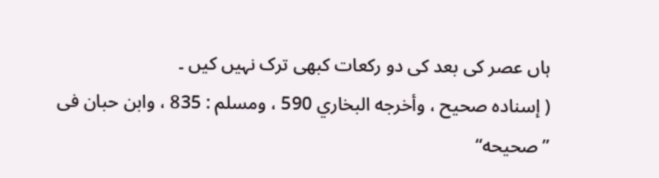ہاں عصر کی بعد کی دو رکعات کبھی ترک نہیں کیں ۔
( إسناده صحيح ، وأخرجه البخاري 590 ، ومسلم : 835 ، وابن حبان فى ”صحيحه“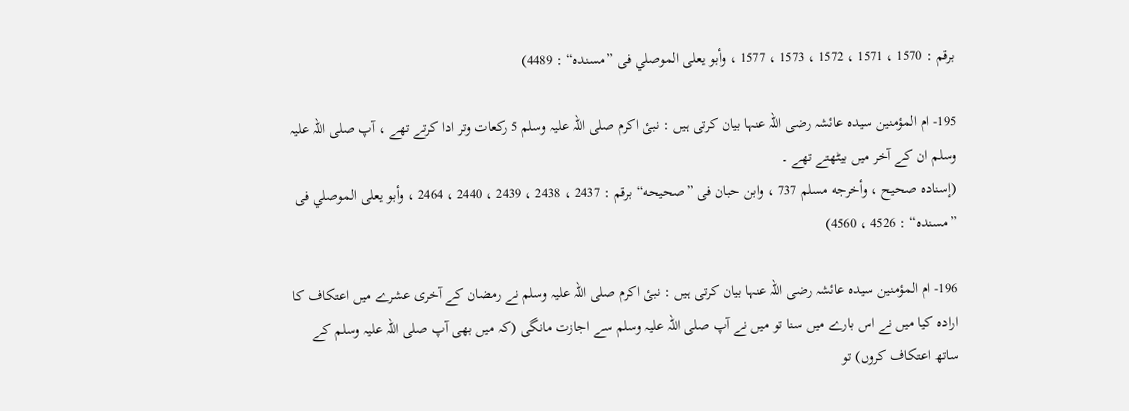برقم : 1570 ، 1571 ، 1572 ، 1573 ، 1577 ، وأبو يعلى الموصلي فى ”مسنده“ : 4489)

195- ام المؤمنین سیدہ عائشہ رضی اللہ عنہا بیان کرتی ہیں : نبیٔ اکرم صلی اللہ علیہ وسلم 5 رکعات وتر ادا کرتے تھے ، آپ صلی اللہ علیہ وسلم ان کے آخر میں بیٹھتے تھے ۔
(إسناده صحيح ، وأخرجه مسلم 737 ، وابن حبان فى ”صحيحه“ برقم : 2437 ، 2438 ، 2439 ، 2440 ، 2464 ، وأبو يعلى الموصلي فى ”مسنده“ : 4526 ، 4560)

196- ام المؤمنین سیدہ عائشہ رضی اللہ عنہا بیان کرتی ہیں : نبیٔ اکرم صلی اللہ علیہ وسلم نے رمضان کے آخری عشرے میں اعتکاف کا ارادہ کیا میں نے اس بارے میں سنا تو میں نے آپ صلی اللہ علیہ وسلم سے اجازت مانگی (کہ میں بھی آپ صلی اللہ علیہ وسلم کے ساتھ اعتکاف کروں) تو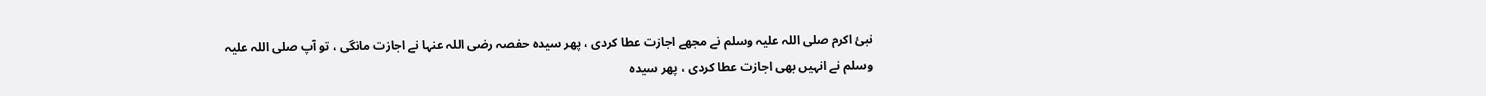نبیٔ اکرم صلی اللہ علیہ وسلم نے مجھے اجازت عطا کردی ، پھر سیدہ حفصہ رضی اللہ عنہا نے اجازت مانگی ، تو آپ صلی اللہ علیہ وسلم نے انہیں بھی اجازت عطا کردی ، پھر سیدہ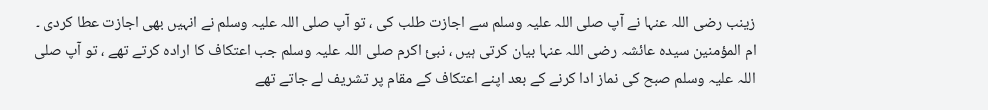زینب رضی اللہ عنہا نے آپ صلی اللہ علیہ وسلم سے اجازت طلب کی ، تو آپ صلی اللہ علیہ وسلم نے انہیں بھی اجازت عطا کردی ۔
ام المؤمنین سیدہ عائشہ رضی اللہ عنہا بیان کرتی ہیں ، نبیٔ اکرم صلی اللہ علیہ وسلم جب اعتکاف کا ارادہ کرتے تھے ، تو آپ صلی اللہ علیہ وسلم صبح کی نماز ادا کرنے کے بعد اپنے اعتکاف کے مقام پر تشریف لے جاتے تھے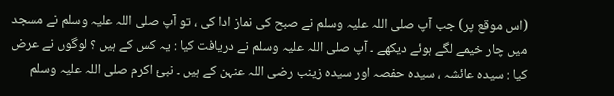(اس موقع پر) جب آپ صلی اللہ علیہ وسلم نے صبح کی نماز ادا کی ، تو آپ صلی اللہ علیہ وسلم نے مسجد میں چار خیمے لگے ہوئے دیکھے ۔ آپ صلی اللہ علیہ وسلم نے دریافت کیا : یہ کس کے ہیں ؟ لوگوں نے عرض کیا : سیدہ عائشہ ، سیدہ حفصہ اور سیدہ زینب رضی اللہ عنہن کے ہیں ۔ نبیٔ اکرم صلی اللہ علیہ وسلم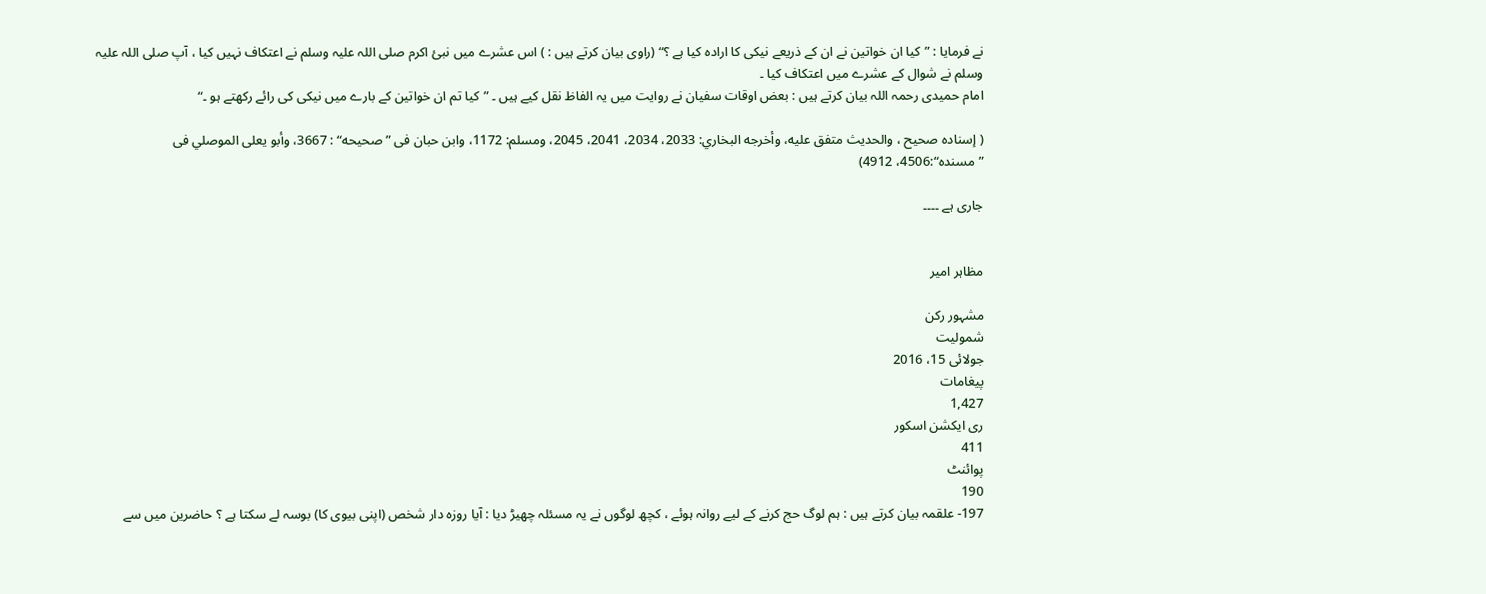نے فرمایا : ”کیا ان خواتین نے ان کے ذریعے نیکی کا ارادہ کیا ہے ؟“ (راوی بیان کرتے ہیں : ) اس عشرے میں نبیٔ اکرم صلی اللہ علیہ وسلم نے اعتکاف نہیں کیا ، آپ صلی اللہ علیہ وسلم نے شوال کے عشرے میں اعتکاف کیا ۔
امام حمیدی رحمہ اللہ بیان کرتے ہیں : بعض اوقات سفیان نے روایت میں یہ الفاظ نقل کیے ہیں ۔ ”کیا تم ان خواتین کے بارے میں نیکی کی رائے رکھتے ہو ۔“

( إسناده صحيح ، والحديث متفق عليه، وأخرجه البخاري: 2033، 2034، 2041، 2045، ومسلم: 1172، وابن حبان فى ” صحيحه“ : 3667، وأبو يعلى الموصلي فى ”مسنده“:4506، 4912)

جاری ہے ۔۔۔۔


مظاہر امیر

مشہور رکن
شمولیت
جولائی 15، 2016
پیغامات
1,427
ری ایکشن اسکور
411
پوائنٹ
190
197- علقمہ بیان کرتے ہیں : ہم لوگ حج کرنے کے لیے روانہ ہوئے ، کچھ لوگوں نے یہ مسئلہ چھیڑ دیا : آیا روزہ دار شخص (اپنی بیوی کا) بوسہ لے سکتا ہے ؟ حاضرین میں سے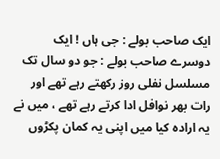ایک صاحب بولے : جی ہاں ! ایک دوسرے صاحب بولے : جو دو سال تک مسلسل نفلی روز رکھتے رہے تھے اور رات بھر نوافل ادا کرتے رہے تھے ، میں نے یہ ارادہ کیا میں اپنی یہ کمان پکڑوں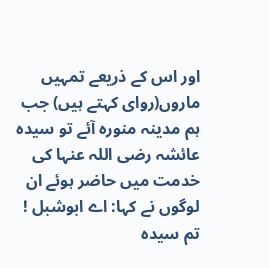اور اس کے ذریعے تمہیں ماروں(روای کہتے ہیں) جب ہم مدینہ منورہ آئے تو سیدہ عائشہ رضی اللہ عنہا کی خدمت میں حاضر ہوئے ان لوگوں نے کہا: اے ابوشبل ! تم سیدہ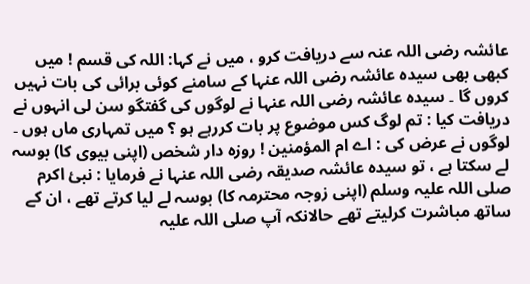عائشہ رضی اللہ عنہ سے دریافت کرو ، میں نے کہا: اللہ کی قسم ! میں کبھی بھی سیدہ عائشہ رضی اللہ عنہا کے سامنے کوئی برائی کی بات نہیں کروں گا ۔ سیدہ عائشہ رضی اللہ عنہا نے لوگوں کی گفتگو سن لی انہوں نے دریافت کیا : تم لوگ کس موضوع پر بات کررہے ہو ؟ میں تمہاری ماں ہوں ۔ لوگوں نے عرض کی : اے ام المؤمنین ! روزہ دار شخص (اپنی بیوی کا) بوسہ لے سکتا ہے ، تو سیدہ عائشہ صدیقہ رضی اللہ عنہا نے فرمایا : نبیٔ اکرم صلی اللہ علیہ وسلم (اپنی زوجہ محترمہ کا) بوسہ لے لیا کرتے تھے ، ان کے ساتھ مباشرت کرلیتے تھے حالانکہ آپ صلی اللہ علیہ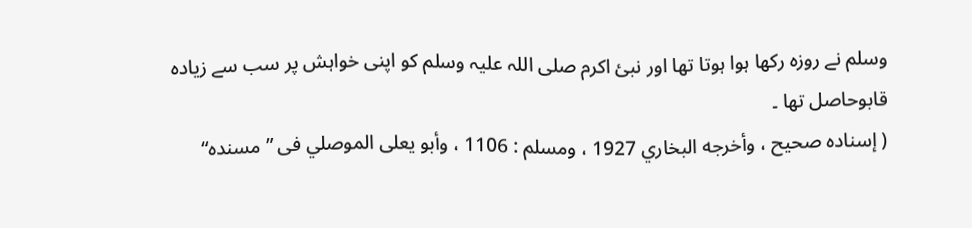وسلم نے روزہ رکھا ہوا ہوتا تھا اور نبیٔ اکرم صلی اللہ علیہ وسلم کو اپنی خواہش پر سب سے زیادہ قابوحاصل تھا ۔
( إسناده صحيح ، وأخرجه البخاري 1927 ، ومسلم : 1106 ، وأبو يعلى الموصلي فى ”مسنده“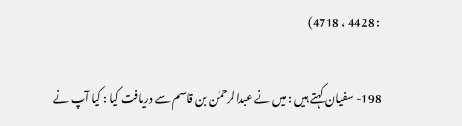: 4428 ، 4718)

198- سفیان کہتے ہیں : میں نے عبدالرحمٰن بن قاسم سے دریافت کیا : کیا آپ نے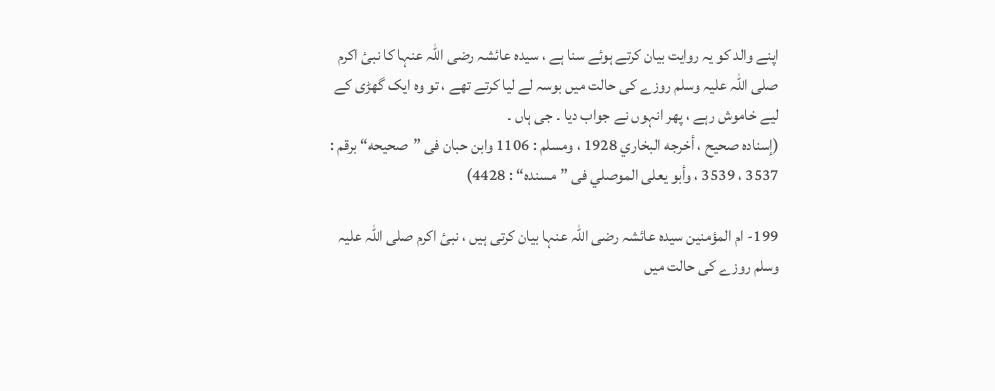اپنے والد کو یہ روایت بیان کرتے ہوئے سنا ہے ، سیدہ عائشہ رضی اللہ عنہا کا نبیٔ اکرم صلی اللہ علیہ وسلم روزے کی حالت میں بوسہ لے لیا کرتے تھے ، تو وہ ایک گھڑی کے لیے خاموش رہے ، پھر انہوں نے جواب دیا ۔ جی ہاں ۔
(إسناده صحيح ، أخرجه البخاري 1928 ، ومسلم : 1106 وابن حبان فى ”صحيحه“ برقم : 3537 ، 3539 ، وأبو يعلى الموصلي فى ”مسنده“ : 4428)

199- ام المؤمنین سیدہ عائشہ رضی اللہ عنہا بیان کرتی ہیں ، نبیٔ اکرم صلی اللہ علیہ وسلم روزے کی حالت میں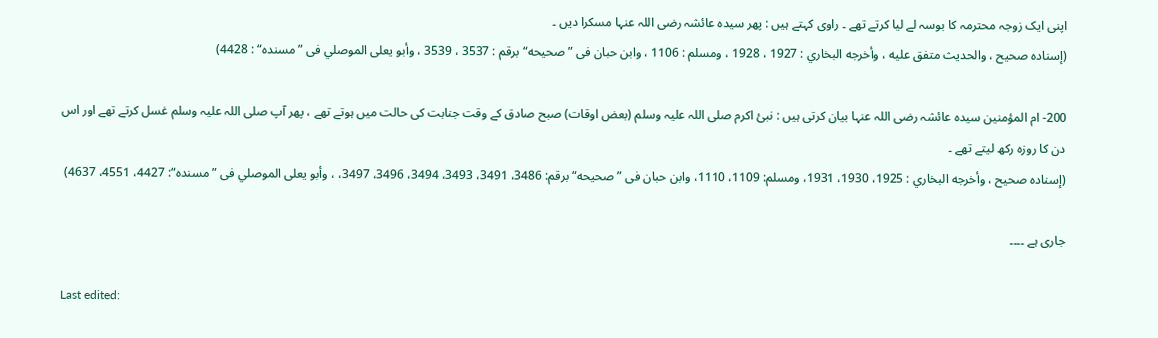اپنی ایک زوجہ محترمہ کا بوسہ لے لیا کرتے تھے ۔ راوی کہتے ہیں : پھر سیدہ عائشہ رضی اللہ عنہا مسکرا دیں ۔
(إسناده صحيح ، والحديث متفق عليه ، وأخرجه البخاري : 1927 ، 1928 ، ومسلم : 1106 ، وابن حبان فى ”صحيحه“ برقم : 3537 ، 3539 ، وأبو يعلى الموصلي فى ”مسنده“ : 4428)

200- ام المؤمنین سیدہ عائشہ رضی اللہ عنہا بیان کرتی ہیں : نبیٔ اکرم صلی اللہ علیہ وسلم (بعض اوقات) صبح صادق کے وقت جنابت کی حالت میں ہوتے تھے ، پھر آپ صلی اللہ علیہ وسلم غسل کرتے تھے اور اس دن کا روزہ رکھ لیتے تھے ۔
(إسناده صحيح ، وأخرجه البخاري : 1925، 1930، 1931، ومسلم: 1109، 1110، وابن حبان فى ” صحيحه“ برقم: 3486، 3491، 3493، 3494، 3496، 3497، ، وأبو يعلى الموصلي فى ”مسنده“: 4427، 4551، 4637)

جاری ہے ۔۔۔۔

Last edited: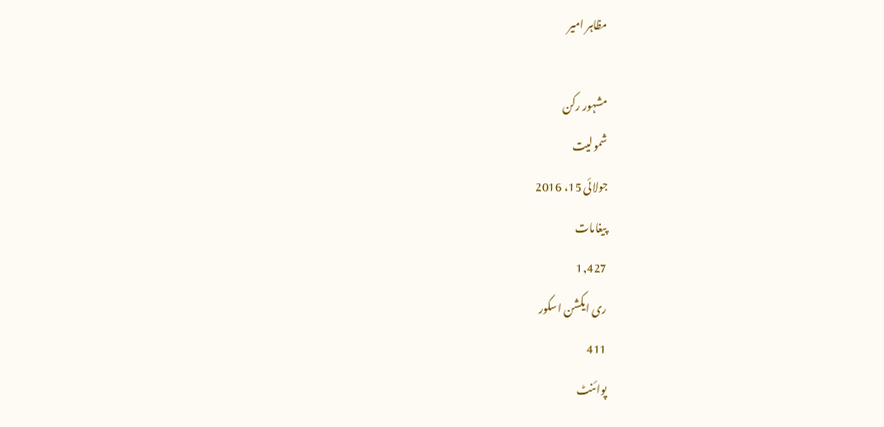مظاہر امیر

مشہور رکن
شمولیت
جولائی 15، 2016
پیغامات
1,427
ری ایکشن اسکور
411
پوائنٹ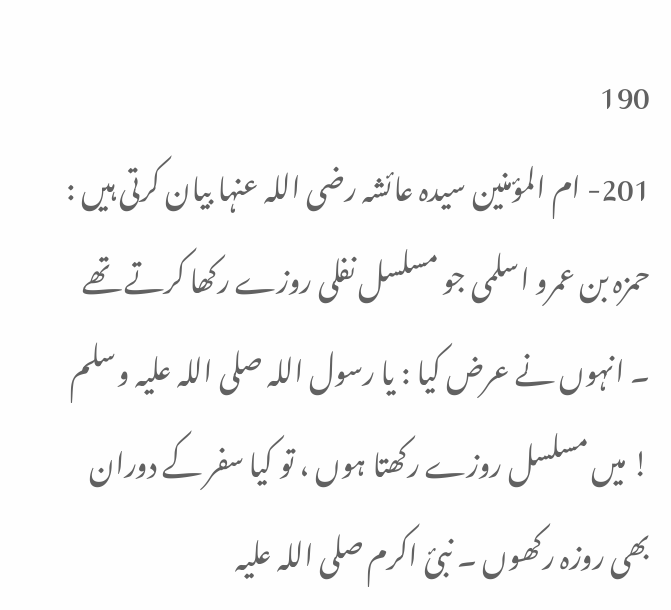190
201- ام المؤمنین سیدہ عائشہ رضی اللہ عنہا بیان کرتی ہیں : حمزہ بن عمرو اسلمی جو مسلسل نفلی روزے رکھا کرتے تھے ۔ انہوں نے عرض کیا : یا رسول اللہ صلی اللہ علیہ وسلم ! میں مسلسل روزے رکھتا ہوں ، تو کیا سفر کے دوران بھی روزہ رکھوں ۔ نبیٔ اکرم صلی اللہ علیہ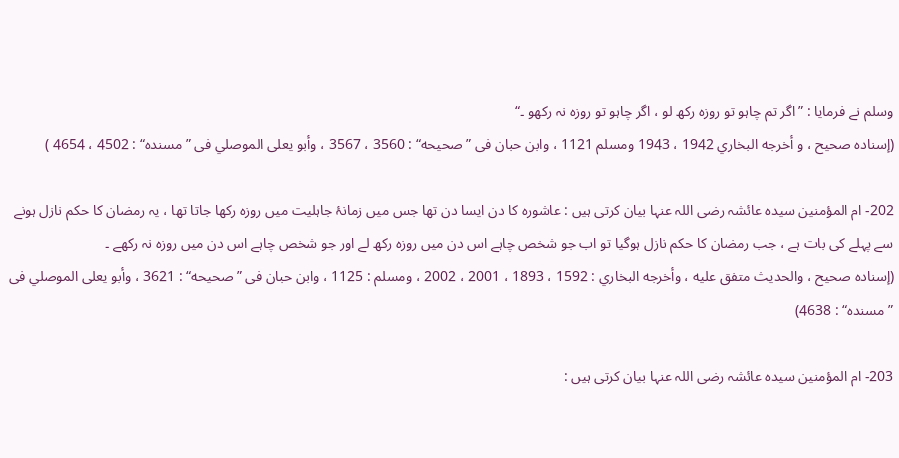وسلم نے فرمایا : ”اگر تم چاہو تو روزہ رکھ لو ، اگر چاہو تو روزہ نہ رکھو ۔“
(إسناده صحيح ، و أخرجه البخاري 1942 ، 1943 ومسلم 1121 ، وابن حبان فى ”صحيحه“ : 3560 ، 3567 ، وأبو يعلى الموصلي فى ”مسنده“ : 4502 ، 4654 )

202- ام المؤمنین سیدہ عائشہ رضی اللہ عنہا بیان کرتی ہیں : عاشورہ کا دن ایسا دن تھا جس میں زمانۂ جاہلیت میں روزہ رکھا جاتا تھا ، یہ رمضان کا حکم نازل ہونے سے پہلے کی بات ہے ، جب رمضان کا حکم نازل ہوگیا تو اب جو شخص چاہے اس دن میں روزہ رکھ لے اور جو شخص چاہے اس دن میں روزہ نہ رکھے ۔
(إسناده صحيح ، والحديث متفق عليه ، وأخرجه البخاري : 1592 ، 1893 ، 2001 ، 2002 ، ومسلم : 1125 ، وابن حبان فى ”صحيحه“ : 3621 ، وأبو يعلى الموصلي فى ”مسنده“ : 4638)

203- ام المؤمنین سیدہ عائشہ رضی اللہ عنہا بیان کرتی ہیں :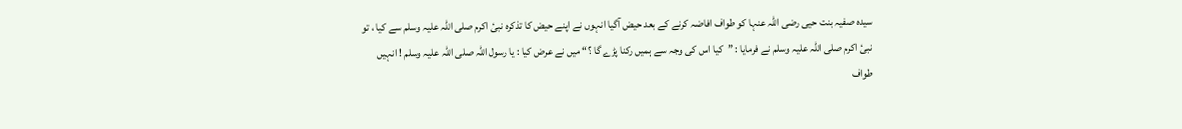سیدہ صفیہ بنت حیی رضی اللہ عنہا کو طواف افاضہ کرنے کے بعد حیض آگیا انہوں نے اپنے حیض کا تذکرہ نبیٔ اکرم صلی اللہ علیہ وسلم سے کیا ، تو نبیٔ اکرم صلی اللہ علیہ وسلم نے فرمایا : ”کیا اس کی وجہ سے ہمیں رکنا پڑے گا ؟“ میں نے عرض کیا : یا رسول اللہ صلی اللہ علیہ وسلم ! انہیں طواف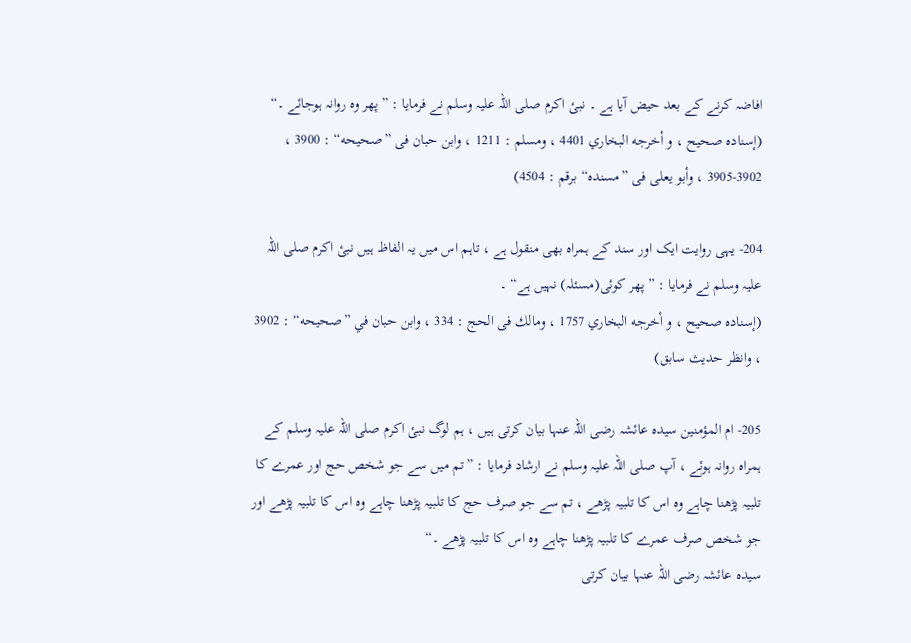افاضہ کرنے کے بعد حیض آیا ہے ۔ نبیٔ اکرم صلی اللہ علیہ وسلم نے فرمایا : ”پھر وہ روانہ ہوجائے ۔“
(إسناده صحيح ، و أخرجه البخاري 4401 ، ومسلم : 1211 ، وابن حبان فى ”صحيحه“ : 3900 ، 3902-3905 ، وأبو يعلى فى ”مسنده“ برقم : 4504)

204- یہی روایت ایک اور سند کے ہمراہ بھی منقول ہے ، تاہم اس میں یہ الفاظ ہیں نبیٔ اکرم صلی اللہ علیہ وسلم نے فرمایا : ”پھر کوئی(مسئلہ) نہیں ہے“ ۔
(إسناده صحيح ، و أخرجه البخاري 1757 ، ومالك فى الحج : 334 ، وابن حبان في ”صحيحه“ : 3902 ، وانظر حديث سابق)

205- ام المؤمنین سیدہ عائشہ رضی اللہ عنہا بیان کرتی ہیں ، ہم لوگ نبیٔ اکرم صلی اللہ علیہ وسلم کے ہمراہ روانہ ہوئے ، آپ صلی اللہ علیہ وسلم نے ارشاد فرمایا : ”تم میں سے جو شخص حج اور عمرے کا تلبیہ پڑھنا چاہے وہ اس کا تلبیہ پڑھے ، تم سے جو صرف حج کا تلبیہ پڑھنا چاہے وہ اس کا تلبیہ پڑھے اور جو شخص صرف عمرے کا تلبیہ پڑھنا چاہے وہ اس کا تلبیہ پڑھے ۔“
سیدہ عائشہ رضی اللہ عنہا بیان کرتی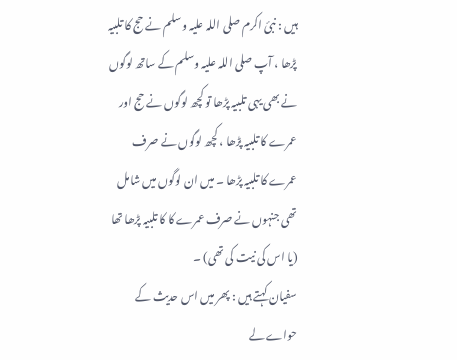ہیں : نبیٔ اکرم صلی اللہ علیہ وسلم نے حج کا تلبیہ پڑھا ، آپ صلی اللہ علیہ وسلم کے ساتھ لوگوں نے بھی یہی تلبیہ پڑھا تو کچھ لوگوں نے حج اور عمرے کا تلبیہ پڑھا ، کچھ لوگوں نے صرف عمرے کا تلبیہ پڑھا ۔ میں ان لوگوں میں شامل تھی جنہوں نے صرف عمرے کا کا تلبیہ پڑھا تھا
(یا اس کی نیت کی تھی) ۔
سفیان کہتے ہیں : پھر میں اس حدیث کے حواے لے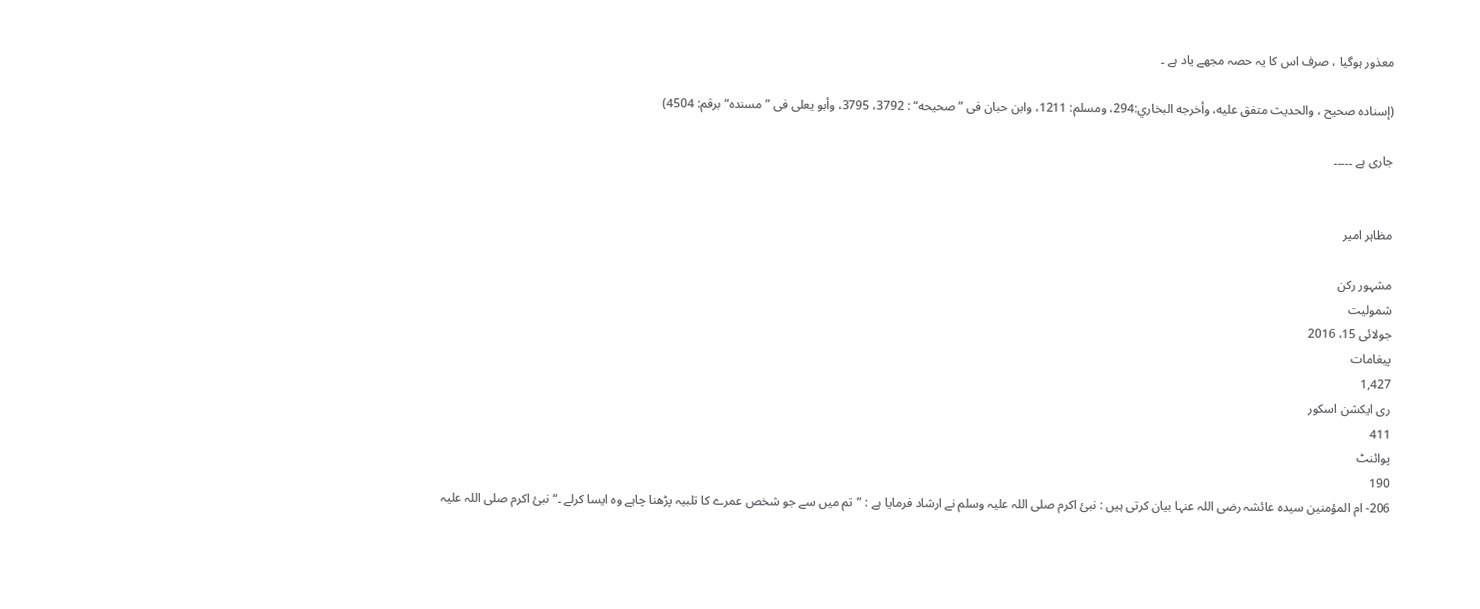معذور ہوگیا ، صرف اس کا یہ حصہ مجھے یاد ہے ۔

(إسناده صحيح ، والحديث متفق عليه، وأخرجه البخاري:294، ومسلم: 1211، وابن حبان فى ”صحيحه“ : 3792، 3795، وأبو يعلى فى ”مسنده“ برقم: 4504)

جاری ہے ۔۔۔۔۔


مظاہر امیر

مشہور رکن
شمولیت
جولائی 15، 2016
پیغامات
1,427
ری ایکشن اسکور
411
پوائنٹ
190
206- ام المؤمنین سیدہ عائشہ رضی اللہ عنہا بیان کرتی ہیں : نبیٔ اکرم صلی اللہ علیہ وسلم نے ارشاد فرمایا ہے : ”تم میں سے جو شخص عمرے کا تلبیہ پڑھنا چاہے وہ ایسا کرلے ۔“ نبیٔ اکرم صلی اللہ علیہ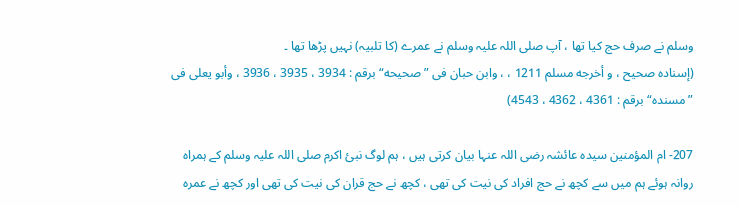وسلم نے صرف حج کیا تھا ، آپ صلی اللہ علیہ وسلم نے عمرے (کا تلبیہ) نہیں پڑھا تھا ۔
(إسناده صحيح ، و أخرجه مسلم 1211 ، ، وابن حبان فى ”صحيحه“ برقم : 3934 ، 3935 ، 3936 ، وأبو يعلى فى ”مسنده“ برقم : 4361 ، 4362 ، 4543)

207- ام المؤمنین سیدہ عائشہ رضی اللہ عنہا بیان کرتی ہیں ، ہم لوگ نبیٔ اکرم صلی اللہ علیہ وسلم کے ہمراہ روانہ ہوئے ہم میں سے کچھ نے حج افراد کی نیت کی تھی ، کچھ نے حج قران کی نیت کی تھی اور کچھ نے عمرہ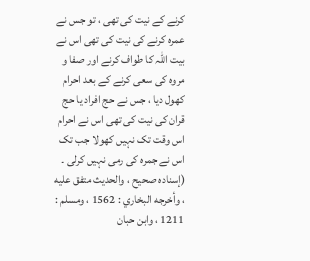کرنے کے نیت کی تھی ، تو جس نے عمرہ کرنے کی نیت کی تھی اس نے بیت اللہ کا طواف کرنے اور صفا و مروہ کی سعی کرنے کے بعد احرام کھول دیا ، جس نے حج افراد یا حج قران کی نیت کی تھی اس نے احرام اس وقت تک نہیں کھولا جب تک اس نے جمرہ کی رمی نہیں کرلی ۔
(إسناده صحيح ، والحديث متفق عليه ، وأخرجه البخاري : 1562 ، ومسلم : 1211 ، وابن حبان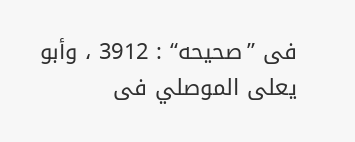فى ”صحيحه“ : 3912 ، وأبو يعلى الموصلي فى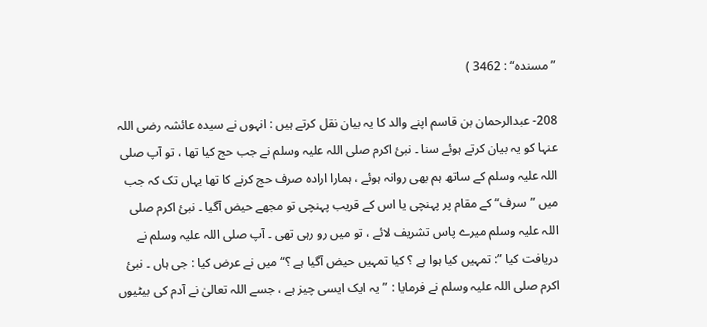”مسنده“ : 3462 )

208- عبدالرحمان بن قاسم اپنے والد کا یہ بیان نقل کرتے ہیں : انہوں نے سیدہ عائشہ رضی اللہ عنہا کو یہ بیان کرتے ہوئے سنا ۔ نبیٔ اکرم صلی اللہ علیہ وسلم نے جب حج کیا تھا ، تو آپ صلی اللہ علیہ وسلم کے ساتھ ہم بھی روانہ ہوئے ، ہمارا ارادہ صرف حج کرنے کا تھا یہاں تک کہ جب میں ”سرف“ کے مقام پر پہنچی یا اس کے قریب پہنچی تو مجھے حیض آگیا ۔ نبیٔ اکرم صلی اللہ علیہ وسلم میرے پاس تشریف لائے ، تو میں رو رہی تھی ۔ آپ صلی اللہ علیہ وسلم نے دریافت کیا ”: تمہیں کیا ہوا ہے ؟ کیا تمہیں حیض آگیا ہے ؟“ میں نے عرض کیا : جی ہاں ۔ نبیٔ اکرم صلی اللہ علیہ وسلم نے فرمایا : ”یہ ایک ایسی چیز ہے ، جسے اللہ تعالیٰ نے آدم کی بیٹیوں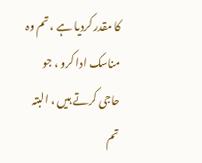کا مقدر کردیا ہے ، تم وہ مناسک ادا کرو ، جو حاجی کرتے ہیں ، البتہ تم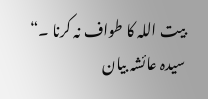بیت اللہ کا طواف نہ کرنا ۔“
سیدہ عائشہ بیان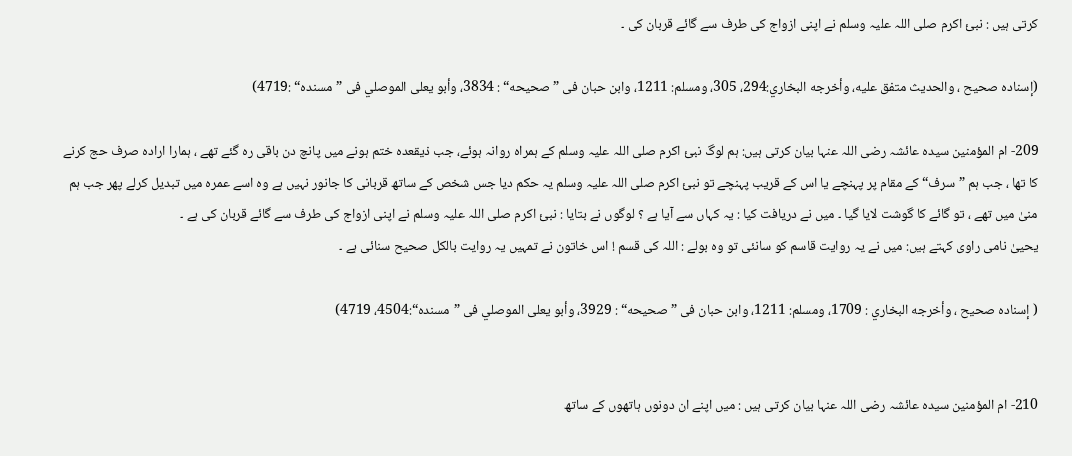کرتی ہیں : نبیٔ اکرم صلی اللہ علیہ وسلم نے اپنی ازواج کی طرف سے گائے قربان کی ۔

(إسناده صحيح ، والحديث متفق عليه، وأخرجه البخاري:294، 305، ومسلم: 1211، وابن حبان فى ”صحيحه“ : 3834، وأبو يعلى الموصلي فى ”مسنده“ :4719)

209- ام المؤمنین سیدہ عائشہ رضی اللہ عنہا بیان کرتی ہیں: ہم لوگ نبیٔ اکرم صلی اللہ علیہ وسلم کے ہمراہ روانہ ہوئے، جب ذیقعدہ ختم ہونے میں پانچ دن باقی رہ گئے تھے ، ہمارا ارادہ صرف حج کرنے کا تھا ، جب ہم ”سرف“ کے مقام پر پہنچے یا اس کے قریب پہنچے تو نبیٔ اکرم صلی اللہ علیہ وسلم یہ حکم دیا جس شخص کے ساتھ قربانی کا جانور نہیں ہے وہ اسے عمرہ میں تبدیل کرلے پھر جب ہم منیٰ میں تھے ، تو گائے کا گوشت لایا گیا ۔ میں نے دریافت کیا : یہ کہاں سے آیا ہے ؟ لوگوں نے بتایا : نبیٔ اکرم صلی اللہ علیہ وسلم نے اپنی ازواج کی طرف سے گائے قربان کی ہے ۔
یحییٰ نامی راوی کہتے ہیں: میں نے یہ روایت قاسم کو سانئی تو وہ بولے : اللہ کی قسم ! اس خاتون نے تمہیں یہ روایت بالکل صحیح سنائی ہے ۔

( إسناده صحيح ، وأخرجه البخاري : 1709، ومسلم: 1211، وابن حبان فى ” صحيحه“ : 3929، وأبو يعلى الموصلي فى ”مسنده“:4504، 4719)


210- ام المؤمنین سیدہ عائشہ رضی اللہ عنہا بیان کرتی ہیں : میں اپنے ان دونوں ہاتھوں کے ساتھ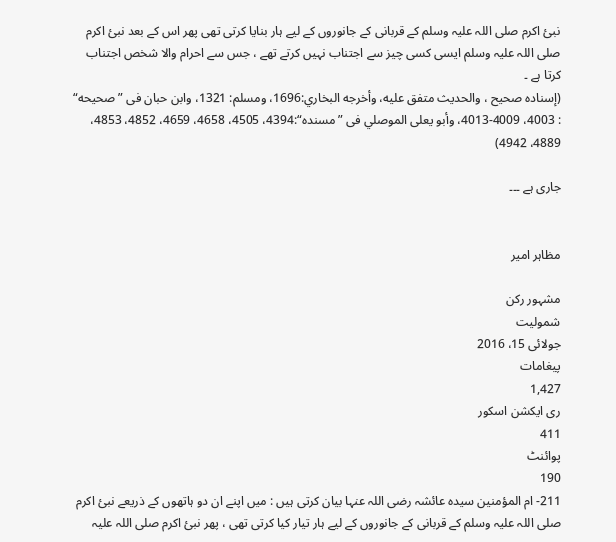نبیٔ اکرم صلی اللہ علیہ وسلم کے قربانی کے جانوروں کے لیے ہار بنایا کرتی تھی پھر اس کے بعد نبیٔ اکرم صلی اللہ علیہ وسلم ایسی کسی چیز سے اجتناب نہیں کرتے تھے ، جس سے احرام والا شخص اجتناب کرتا ہے ۔
(إسناده صحيح ، والحديث متفق عليه، وأخرجه البخاري:1696، ومسلم: 1321، وابن حبان فى ” صحيحه“ : 4003، 4009-4013، وأبو يعلى الموصلي فى ”مسنده“:4394، 4505، 4658، 4659، 4852، 4853، 4889، 4942)

جاری ہے ۔۔۔


مظاہر امیر

مشہور رکن
شمولیت
جولائی 15، 2016
پیغامات
1,427
ری ایکشن اسکور
411
پوائنٹ
190
211- ام المؤمنین سیدہ عائشہ رضی اللہ عنہا بیان کرتی ہیں : میں اپنے ان دو ہاتھوں کے ذریعے نبیٔ اکرم صلی اللہ علیہ وسلم کے قربانی کے جانوروں کے لیے ہار تیار کیا کرتی تھی ، پھر نبیٔ اکرم صلی اللہ علیہ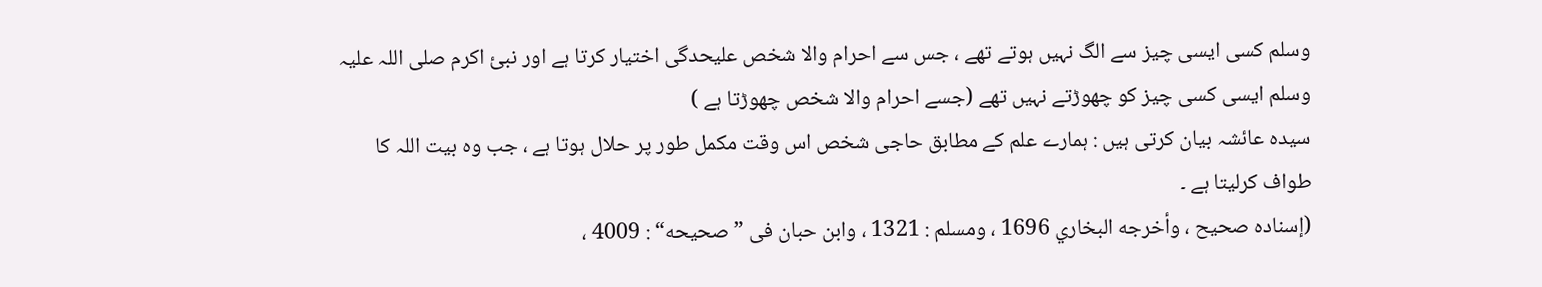وسلم کسی ایسی چیز سے الگ نہیں ہوتے تھے ، جس سے احرام والا شخص علیحدگی اختیار کرتا ہے اور نبیٔ اکرم صلی اللہ علیہ وسلم ایسی کسی چیز کو چھوڑتے نہیں تھے (جسے احرام والا شخص چھوڑتا ہے )
سیدہ عائشہ بیان کرتی ہیں : ہمارے علم کے مطابق حاجی شخص اس وقت مکمل طور پر حلال ہوتا ہے ، جب وہ بیت اللہ کا طواف کرلیتا ہے ۔
(إسناده صحيح ، وأخرجه البخاري 1696 ، ومسلم : 1321 ، وابن حبان فى ”صحيحه“ : 4009 ،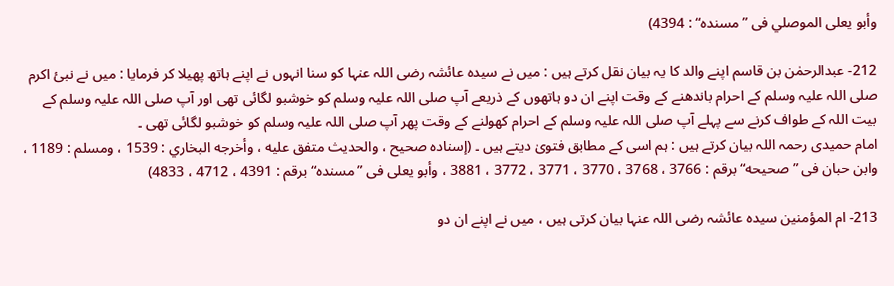وأبو يعلى الموصلي فى ”مسنده“ : 4394)

212- عبدالرحمٰن بن قاسم اپنے والد کا یہ بیان نقل کرتے ہیں : میں نے سیدہ عائشہ رضی اللہ عنہا کو سنا انہوں نے اپنے ہاتھ پھیلا کر فرمایا : میں نے نبیٔ اکرم صلی اللہ علیہ وسلم کے احرام باندھنے کے وقت اپنے ان دو ہاتھوں کے ذریعے آپ صلی اللہ علیہ وسلم کو خوشبو لگائی تھی اور آپ صلی اللہ علیہ وسلم کے بیت اللہ کے طواف کرنے سے پہلے آپ صلی اللہ علیہ وسلم کے احرام کھولنے کے وقت پھر آپ صلی اللہ علیہ وسلم کو خوشبو لگائی تھی ۔
امام حمیدی رحمہ اللہ بیان کرتے ہیں : ہم اسی کے مطابق فتویٰ دیتے ہیں ۔ (إسناده صحيح ، والحديث متفق عليه ، وأخرجه البخاري : 1539 ، ومسلم : 1189 ، وابن حبان فى ”صحيحه“ برقم : 3766 ، 3768 ، 3770 ، 3771 ، 3772 ، 3881 ، وأبو يعلى فى ”مسنده“ برقم : 4391 ، 4712 ، 4833)

213- ام المؤمنین سیدہ عائشہ رضی اللہ عنہا بیان کرتی ہیں ، میں نے اپنے ان دو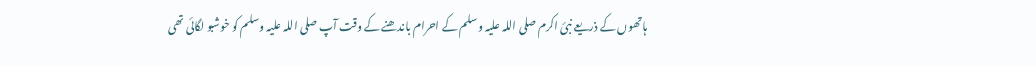ہاتھوں کے ذریعے نبیٔ اکرم صلی اللہ علیہ وسلم کے احرام باندھنے کے وقت آپ صلی اللہ علیہ وسلم کو خوشبو لگائی تھی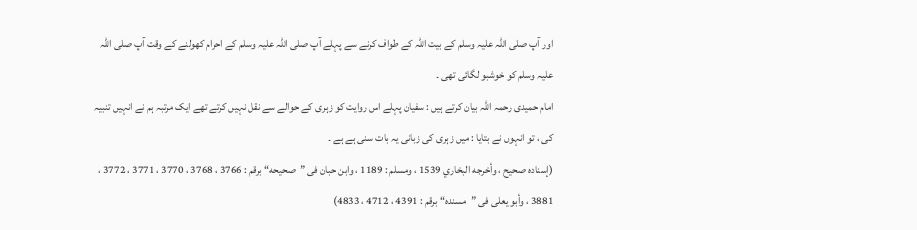اور آپ صلی اللہ علیہ وسلم کے بیت اللہ کے طواف کرنے سے پہلے آپ صلی اللہ علیہ وسلم کے احرام کھولنے کے وقت آپ صلی اللہ علیہ وسلم کو خوشبو لگائی تھی ۔
امام حمیدی رحمہ اللہ بیان کرتے ہیں : سفیان پہلے اس روایت کو زہری کے حوالے سے نقل نہیں کرتے تھے ایک مرتبہ ہم نے انہیں تنبیہ کی ، تو انہوں نے بتایا : میں زہری کی زبانی یہ بات سنی ہے ہے ۔
(إسناده صحيح ، وأخرجه البخاري 1539 ، ومسلم : 1189 ، وابن حبان فى ”صحيحه“ برقم : 3766 ، 3768 ، 3770 ، 3771 ، 3772 ، 3881 ، وأبو يعلى فى ”مسنده“ برقم : 4391 ، 4712 ، 4833)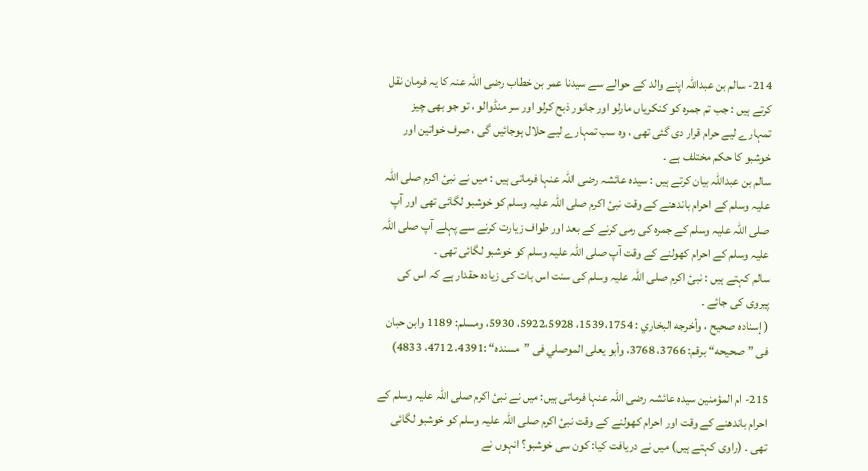214- سالم بن عبداللہ اپنے والد کے حوالے سے سیدنا عمر بن خطاب رضی اللہ عنہ کا یہ فرمان نقل کرتے ہیں : جب تم جمرہ کو کنکریاں مارلو اور جانور ذبح کرلو اور سر منڈوالو ، تو جو بھی چیز تمہارے لیے حرام قرار دی گئی تھی ، وہ سب تمہارے لیے حلال ہوجائیں گی ، صرف خواتین اور خوشبو کا حکم مختلف ہے ۔
سالم بن عبداللہ بیان کرتے ہیں : سیدہ عائشہ رضی اللہ عنہا فرماتی ہیں : میں نے نبیٔ اکرم صلی اللہ علیہ وسلم کے احرام باندھنے کے وقت نبیٔ اکرم صلی اللہ علیہ وسلم کو خوشبو لگائی تھی اور آپ صلی اللہ علیہ وسلم کے جمرہ کی رمی کرنے کے بعد اور طواف زیارت کرنے سے پہلے آپ صلی اللہ علیہ وسلم کے احرام کھولنے کے وقت آپ صلی اللہ علیہ وسلم کو خوشبو لگائی تھی ۔
سالم کہتے ہیں : نبیٔ اکرم صلی اللہ علیہ وسلم کی سنت اس بات کی زیادہ حقدار ہے کہ اس کی پیروی کی جائے ۔
( إسناده صحيح ، وأخرجه البخاري : 1539،1754، 5922،5928، 5930، ومسلم: 1189 وابن حبان فى ”صحيحه“ برقم: 3766، 3768، وأبو يعلى الموصلي فى ”مسنده“ :4391، 4712، 4833)

215- ام المؤمنین سیدہ عائشہ رضی اللہ عنہا فرماتی ہیں: میں نے نبیٔ اکرم صلی اللہ علیہ وسلم کے احرام باندھنے کے وقت اور احرام کھولنے کے وقت نبیٔ اکرم صلی اللہ علیہ وسلم کو خوشبو لگائی تھی ۔ (راوی کہتے ہیں) میں نے دریافت کیا: کون سی خوشبو؟ انہوں نے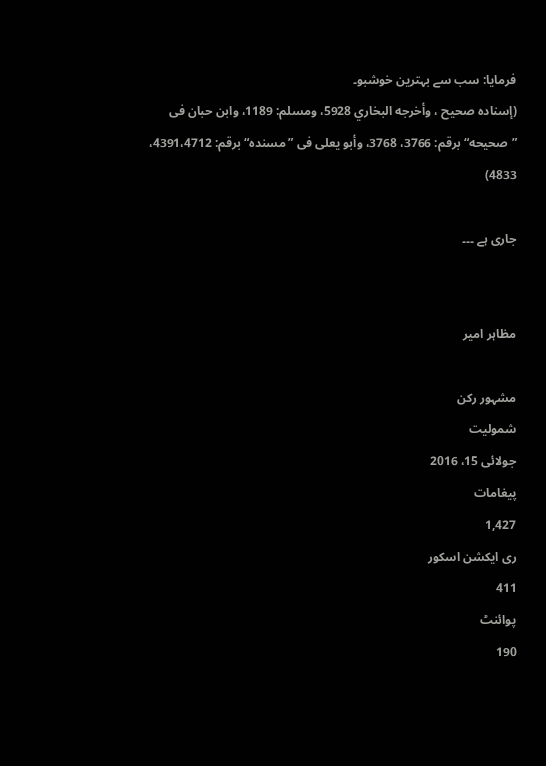فرمایا: سب سے بہترین خوشبو۔
(إسناده صحيح ، وأخرجه البخاري 5928، ومسلم: 1189، وابن حبان فى ”صحيحه“ برقم: 3766، 3768، وأبو يعلى فى ”مسنده“ برقم: 4391،4712، 4833)

جاری ہے ۔۔۔


مظاہر امیر

مشہور رکن
شمولیت
جولائی 15، 2016
پیغامات
1,427
ری ایکشن اسکور
411
پوائنٹ
190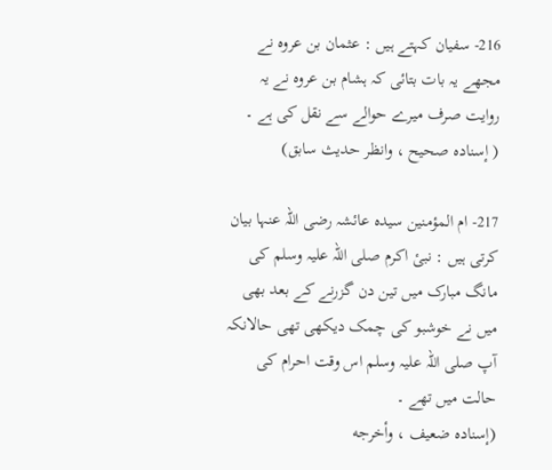216- سفیان کہتے ہیں : عثمان بن عروہ نے مجھے یہ بات بتائی کہ ہشام بن عروہ نے یہ روایت صرف میرے حوالے سے نقل کی ہے ۔
( إسناده صحيح ، وانظر حديث سابق)

217- ام المؤمنین سیدہ عائشہ رضی اللہ عنہا بیان کرتی ہیں : نبیٔ اکرم صلی اللہ علیہ وسلم کی مانگ مبارک میں تین دن گزرنے کے بعد بھی میں نے خوشبو کی چمک دیکھی تھی حالانکہ آپ صلی اللہ علیہ وسلم اس وقت احرام کی حالت میں تھے ۔
(إسناده ضعيف ، وأخرجه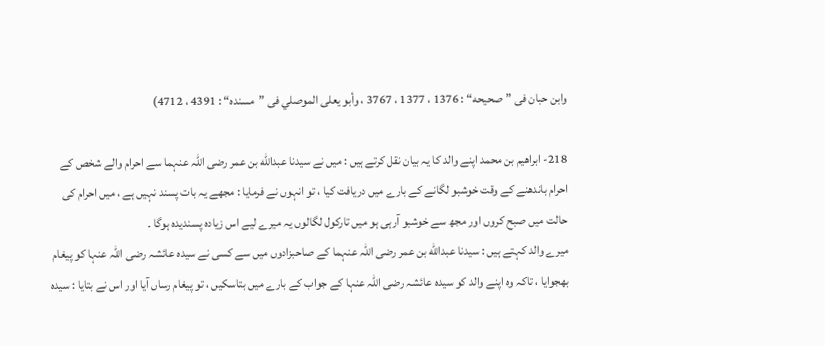وابن حبان فى ”صحيحه“ : 1376 ، 1377 ، 3767 ، وأبو يعلى الموصلي فى ”مسنده“ : 4391 ، 4712)

218- ابراھیم بن محمد اپنے والد کا یہ بیان نقل کرتے ہیں : میں نے سيدنا عبدالله بن عمر رضی اللہ عنہما سے احرام والے شخص کے احرام باندھنے کے وقت خوشبو لگانے کے بارے میں دریافت کیا ، تو انہوں نے فرمایا : مجھے یہ بات پسند نہیں ہے ، میں احرام کی حالت میں صبح کروں اور مجھ سے خوشبو آرہی ہو میں تارکول لگالوں یہ میرے لیے اس زیادہ پسندیدہ ہوگا ۔
میرے والد کہتے ہیں : سيدنا عبدالله بن عمر رضی اللہ عنہما کے صاحبزادوں میں سے کسی نے سیدہ عائشہ رضی اللہ عنہا کو پیغام بھجوایا ، تاکہ وہ اپنے والد کو سیدہ عائشہ رضی اللہ عنہا کے جواب کے بارے میں بتاسکیں ، تو پیغام رساں آیا اور اس نے بتایا : سیدہ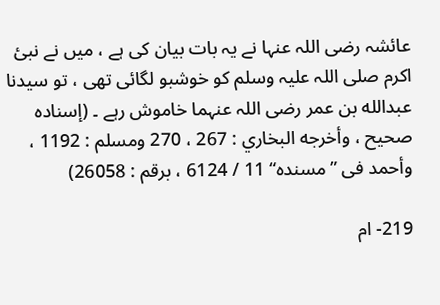عائشہ رضی اللہ عنہا نے یہ بات بیان کی ہے ، میں نے نبیٔ اکرم صلی اللہ علیہ وسلم کو خوشبو لگائی تھی ، تو سيدنا عبدالله بن عمر رضی اللہ عنہما خاموش رہے ۔ (إسناده صحيح ، وأخرجه البخاري : 267 ، 270 ومسلم : 1192 ، وأحمد فى ”مسنده“ 11 / 6124 ، برقم : 26058)

219- ام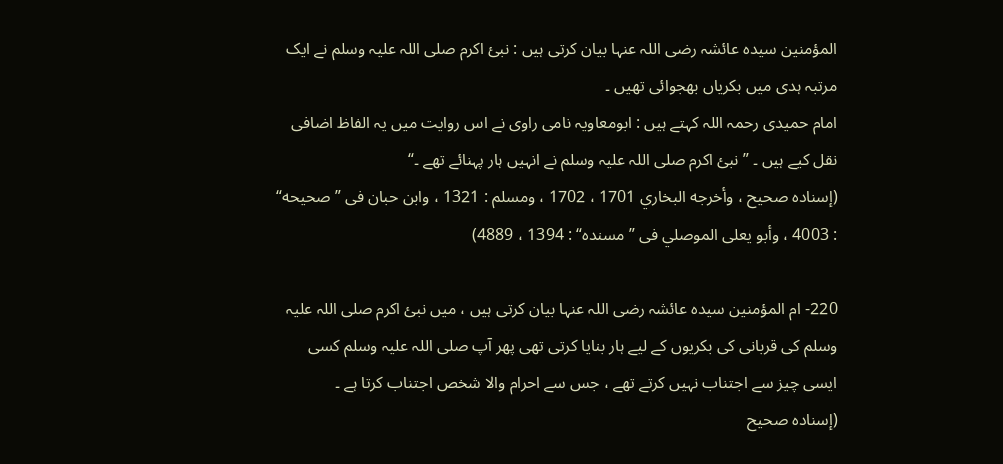المؤمنین سیدہ عائشہ رضی اللہ عنہا بیان کرتی ہیں : نبیٔ اکرم صلی اللہ علیہ وسلم نے ایک مرتبہ ہدی میں بکریاں بھجوائی تھیں ۔
امام حمیدی رحمہ اللہ کہتے ہیں : ابومعاویہ نامی راوی نے اس روایت میں یہ الفاظ اضافی نقل کیے ہیں ۔ ”نبیٔ اکرم صلی اللہ علیہ وسلم نے انہیں ہار پہنائے تھے ۔“
(إسناده صحيح ، وأخرجه البخاري 1701 ، 1702 ، ومسلم : 1321 ، وابن حبان فى ”صحيحه“ : 4003 ، وأبو يعلى الموصلي فى ”مسنده“ : 1394 ، 4889)

220- ام المؤمنین سیدہ عائشہ رضی اللہ عنہا بیان کرتی ہیں ، میں نبیٔ اکرم صلی اللہ علیہ وسلم کی قربانی کی بکریوں کے لیے ہار بنایا کرتی تھی پھر آپ صلی اللہ علیہ وسلم کسی ایسی چیز سے اجتناب نہیں کرتے تھے ، جس سے احرام والا شخص اجتناب کرتا ہے ۔
(إسناده صحيح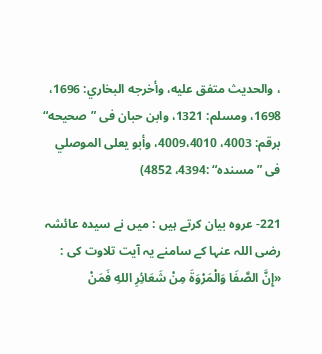، والحديث متفق عليه، وأخرجه البخاري: 1696، 1698، ومسلم: 1321، وابن حبان فى ”صحيحه“ برقم: 4003، 4009،4010، وأبو يعلى الموصلي فى ”مسنده“ :4394، 4852)

221- عروہ بیان کرتے ہیں : میں نے سیدہ عائشہ رضی اللہ عنہا کے سامنے یہ آیت تلاوت کی : «إِنَّ الصَّفَا وَالْمَرْوَةَ مِنْ شَعَائِرِ اللهِ فَمَنْ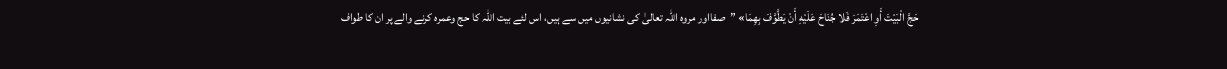حَجَّ الْبَيْتَ أَوِ اعْتَمَرَ فَلا جُنَاحَ عَلَيْهِ أَنْ يَطَّوَّفَ بِهِمَا» ”صفااور مروه اللہ تعالیٰ کی نشانیوں میں سے ہیں، اس لئے بیت اللہ کا حج وعمره کرنے والے پر ان کا طواف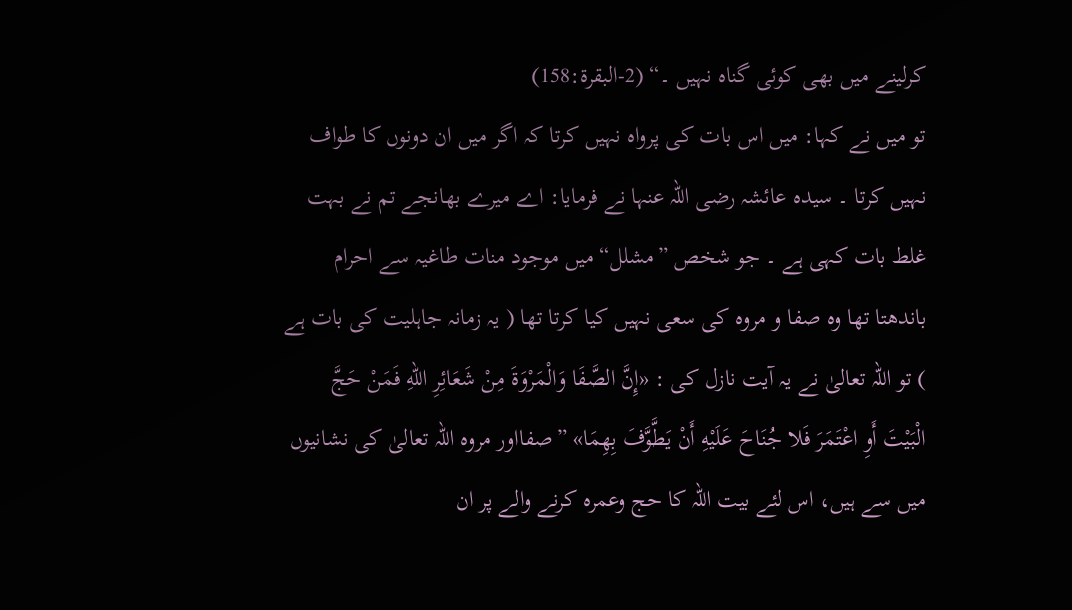کرلینے میں بھی کوئی گناه نہیں ۔“ (2-البقرة:158)
تو میں نے کہا: میں اس بات کی پرواہ نہیں کرتا کہ اگر میں ان دونوں کا طواف نہیں کرتا ۔ سیدہ عائشہ رضی اللہ عنہا نے فرمایا: اے میرے بھانجے تم نے بہت غلط بات کہی ہے ۔ جو شخص ”مشلل“ میں موجود منات طاغیہ سے احرام باندھتا تھا وہ صفا و مروہ کی سعی نہیں کیا کرتا تھا ( یہ زمانہ جاہلیت کی بات ہے ) تو اللہ تعالیٰ نے یہ آیت نازل کی : «إِنَّ الصَّفَا وَالْمَرْوَةَ مِنْ شَعَائِرِ اللهِ فَمَنْ حَجَّ الْبَيْتَ أَوِ اعْتَمَرَ فَلا جُنَاحَ عَلَيْهِ أَنْ يَطَّوَّفَ بِهِمَا» ”صفااور مروه اللہ تعالیٰ کی نشانیوں میں سے ہیں، اس لئے بیت اللہ کا حج وعمره کرنے والے پر ان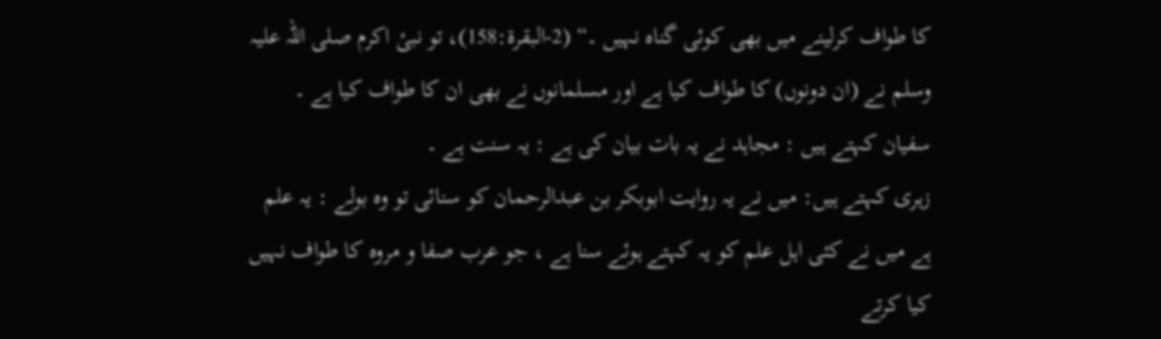کا طواف کرلینے میں بھی کوئی گناه نہیں ۔“ (2-البقرة:158)، تو نبیٔ اکرم صلی اللہ علیہ وسلم نے (ان دونوں) کا طواف کیا ہے اور مسلمانوں نے بھی ان کا طواف کیا ہے ۔
سفیان کہتے ہیں : مجاہد نے یہ بات بیان کی ہے : یہ سنت ہے ۔
زہری کہتے ہیں: میں نے یہ روایت ابوبکر بن عبدالرحمان کو سنائی تو وہ بولے : یہ علم ہے میں نے کئی اہل علم کو یہ کہتے ہوئے سنا ہے ، جو عرب صفا و مروہ کا طواف نہیں کیا کرتے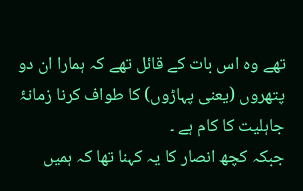تھے وہ اس بات کے قائل تھے کہ ہمارا ان دو پتھروں (یعنی پہاڑوں) کا طواف کرنا زمانۂ جاہلیت کا کام ہے ۔
جبکہ کچھ انصار کا یہ کہنا تھا کہ ہمیں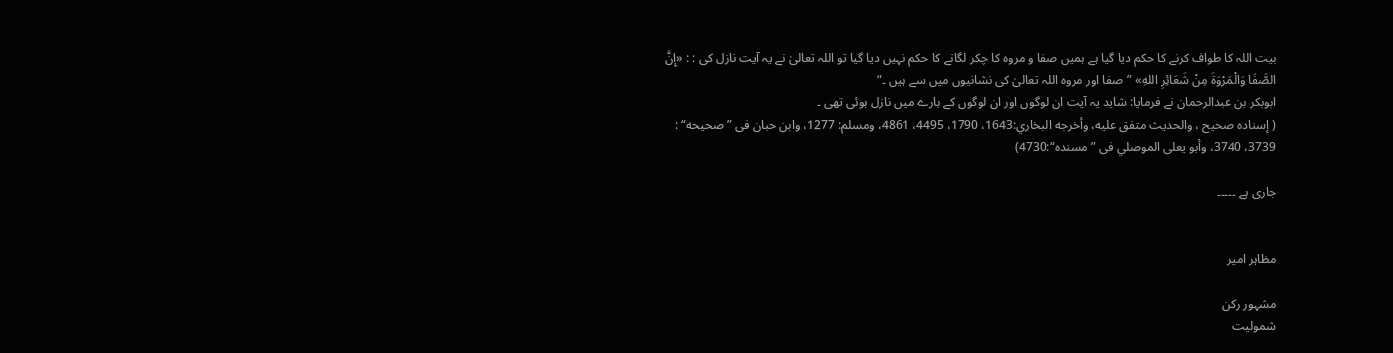بیت اللہ کا طواف کرنے کا حکم دیا گیا ہے ہمیں صفا و مروہ کا چکر لگانے کا حکم نہیں دیا گیا تو اللہ تعالیٰ نے یہ آیت نازل کی : : «إِنَّ الصَّفَا وَالْمَرْوَةَ مِنْ شَعَائِرِ اللهِ» ”صفا اور مروه اللہ تعالیٰ کی نشانیوں میں سے ہیں ۔“
ابوبکر بن عبدالرحمان نے فرمایا: شاید یہ آیت ان لوگوں اور ان لوگوں کے بارے میں نازل ہوئی تھی ۔
( إسناده صحيح ، والحديث متفق عليه، وأخرجه البخاري:1643، 1790، 4495، 4861، ومسلم: 1277، وابن حبان فى ” صحيحه“ : 3739، 3740، وأبو يعلى الموصلي فى ”مسنده“:4730)

جاری ہے ۔۔۔۔۔


مظاہر امیر

مشہور رکن
شمولیت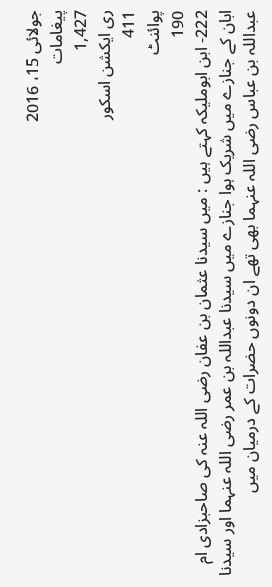جولائی 15، 2016
پیغامات
1,427
ری ایکشن اسکور
411
پوائنٹ
190
222- ابن ابوملیکہ کہتے ہیں : میں سیدنا عثمان بن عفان رضی اللہ عنہ کی صاحبزادی ام ابان کے جنازے میں شریک ہوا جنازے میں سيدنا عبداللہ بن عمر رضی اللہ عنہما اور سيدنا عبداللہ بن عباس رضی اللہ عنہما بھی تھے ان دونوں حضرات کے درمیان میں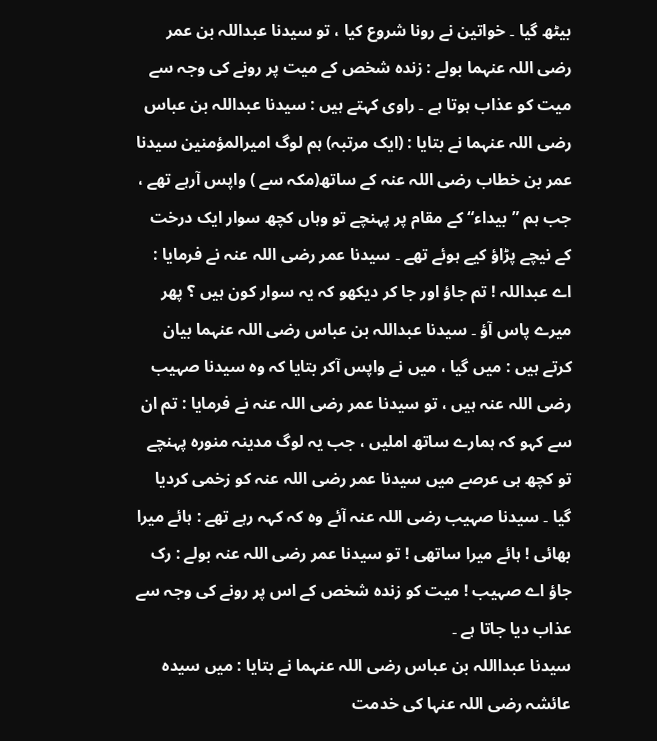بیٹھ گیا ۔ خواتین نے رونا شروع کیا ، تو سيدنا عبداللہ بن عمر رضی اللہ عنہما بولے : زندہ شخص کے میت پر رونے کی وجہ سے میت کو عذاب ہوتا ہے ۔ راوی کہتے ہیں : سيدنا عبداللہ بن عباس رضی اللہ عنہما نے بتایا : (ایک مرتبہ) ہم لوگ امیرالمؤمنین سیدنا عمر بن خطاب رضی اللہ عنہ کے ساتھ(مکہ سے ) واپس آرہے تھے ، جب ہم ”بیداء“ کے مقام پر پہنچے تو وہاں کچھ سوار ایک درخت کے نیچے پڑاؤ کیے ہوئے تھے ۔ سیدنا عمر رضی اللہ عنہ نے فرمایا : اے عبداللہ ! تم جاؤ اور جا کر دیکھو کہ یہ سوار کون ہیں ؟ پھر میرے پاس آؤ ۔ سيدنا عبداللہ بن عباس رضی اللہ عنہما بیان کرتے ہیں : میں گیا ، میں نے واپس آکر بتایا کہ وہ سیدنا صہیب رضی اللہ عنہ ہیں ، تو سیدنا عمر رضی اللہ عنہ نے فرمایا : تم ان سے کہو کہ ہمارے ساتھ املیں ، جب یہ لوگ مدینہ منورہ پہنچے تو کچھ ہی عرصے میں سیدنا عمر رضی اللہ عنہ کو زخمی کردیا گیا ۔ سیدنا صہیب رضی اللہ عنہ آئے وہ کہ کہہ رہے تھے : ہائے میرا بھائی ! ہائے میرا ساتھی ! تو سیدنا عمر رضی اللہ عنہ بولے : رک جاؤ اے صہیب ! میت کو زندہ شخص کے اس پر رونے کی وجہ سے عذاب دیا جاتا ہے ۔
سيدنا عبدااللہ بن عباس رضی اللہ عنہما نے بتایا : میں سیدہ عائشہ رضی اللہ عنہا کی خدمت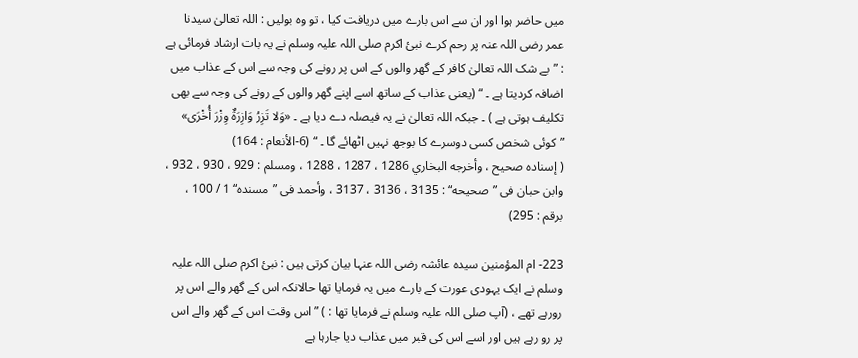میں حاضر ہوا اور ان سے اس بارے میں دریافت کیا ، تو وہ بولیں : اللہ تعالیٰ سیدنا عمر رضی اللہ عنہ پر رحم کرے نبیٔ اکرم صلی اللہ علیہ وسلم نے یہ بات ارشاد فرمائی ہے : ”بے شک اللہ تعالیٰ کافر کے گھر والوں کے اس پر رونے کی وجہ سے اس کے عذاب میں اضافہ کردیتا ہے ۔ “ (یعنی عذاب کے ساتھ اسے اپنے گھر والوں کے رونے کی وجہ سے بھی تکلیف ہوتی ہے ) ۔ جبکہ اللہ تعالیٰ نے یہ فیصلہ دے دیا ہے ۔ «وَلا تَزِرُ وَازِرَةٌ وِزْرَ أُخْرَى» ”کوئی شخص کسی دوسرے کا بوجھ نہیں اٹھائے گا ۔ “ (6-الأنعام : 164)
( إسناده صحيح ، وأخرجه البخاري 1286 ، 1287 ، 1288 ، ومسلم : 929 ، 930 ، 932 ، وابن حبان فى ”صحيحه“ : 3135 ، 3136 ، 3137 ، وأحمد فى ”مسنده“ 1 / 100 ، برقم : 295)

223- ام المؤمنین سیدہ عائشہ رضی اللہ عنہا بیان کرتی ہیں : نبیٔ اکرم صلی اللہ علیہ وسلم نے ایک یہودی عورت کے بارے میں یہ فرمایا تھا حالانکہ اس کے گھر والے اس پر رورہے تھے ، (آپ صلی اللہ علیہ وسلم نے فرمایا تھا : ) ”اس وقت اس کے گھر والے اس پر رو رہے ہیں اور اسے اس کی قبر میں عذاب دیا جارہا ہے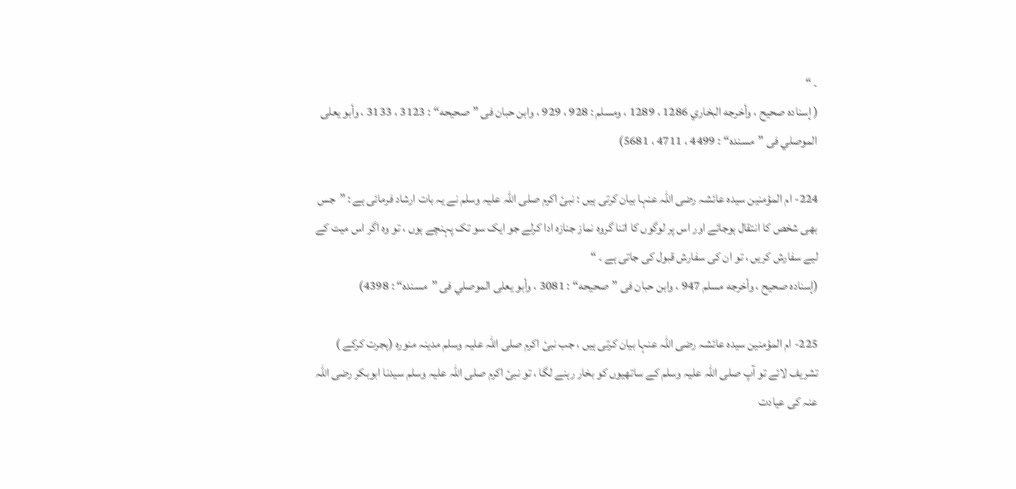۔ “
( إسناده صحيح ، وأخرجه البخاري 1286 ، 1289 ، ومسلم : 928 ، 929 ، وابن حبان فى ”صحيحه“ : 3123 ، 3133 ، وأبو يعلى الموصلي فى ”مسنده“ : 4499 ، 4711 ، 5681)

224- ام المؤمنین سیدہ عائشہ رضی اللہ عنہا بیان کرتی ہیں : نبیٔ اکرم صلی اللہ علیہ وسلم نے یہ بات ارشاد فرمائی ہے : ”جس بھی شخص کا انتقال ہوجائے اور اس پر لوگوں کا اتنا گروہ نماز جنازہ ادا کرلے جو ایک سو تک پہنچے ہوں ، تو وہ اگر اس میت کے لیے سفارش کریں ، تو ان کی سفارش قبول کی جاتی ہے ۔ “
(إسناده صحيح ، وأخرجه مسلم 947 ، وابن حبان فى ”صحيحه“ : 3081 ، وأبو يعلى الموصلي فى ”مسنده“ : 4398)

225- ام المؤمنین سیدہ عائشہ رضی اللہ عنہا بیان کرتی ہیں ، جب نبیٔ اکرم صلی اللہ علیہ وسلم مدینہ منورہ (ہجرت کرکے ) تشریف لائے تو آپ صلی اللہ علیہ وسلم کے ساتھیوں کو بخار رہنے لگا ، تو نبیٔ اکرم صلی اللہ علیہ وسلم سیدنا ابوبکر رضی اللہ عنہ کی عیادت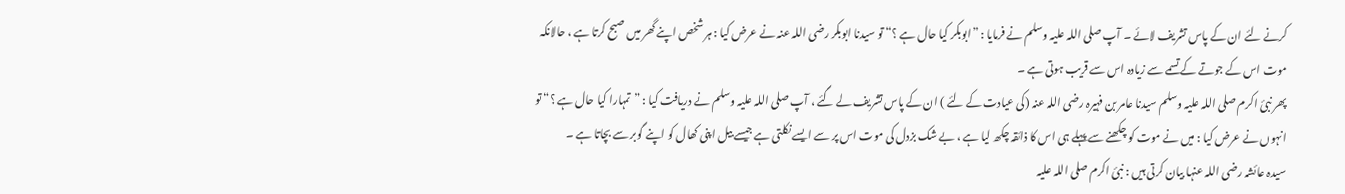کرنے لئے ان کے پاس تشریف لائے ۔ آپ صلی اللہ علیہ وسلم نے فرمایا : ”ابوبکر کیا حال ہے ؟“ تو سیدنا ابوبکر رضی اللہ عنہ نے عرض کیا : ہر شخص اپنے گھر میں صبح کرتا ہے ، حالانکہ موت اس کے جوتے کے تسمے سے زیادہ اس سے قریب ہوتی ہے ۔
پھر نبیٔ اکرم صلی اللہ علیہ وسلم سیدنا عامر بن فہیرہ رضی اللہ عنہ (کی عیادت کے لئے ) ان کے پاس تشریف لے گئے ، آپ صلی اللہ علیہ وسلم نے دریافت کیا : ”تمہارا کیا حال ہے ؟“ تو انہوں نے عرض کیا : میں نے موت کو چکھنے سے پہلے ہی اس کا ذائقہ چکھ لیا ہے ، بے شک بزدل کی موت اس پر سے ایسے نکلتی ہے جیسے بیل اپنی کھال کو اپنے گوبر سے بچاتا ہے ۔
سیدہ عائشہ رضی اللہ عنہا بیان کرتی ہیں : نبیٔ اکرم صلی اللہ علیہ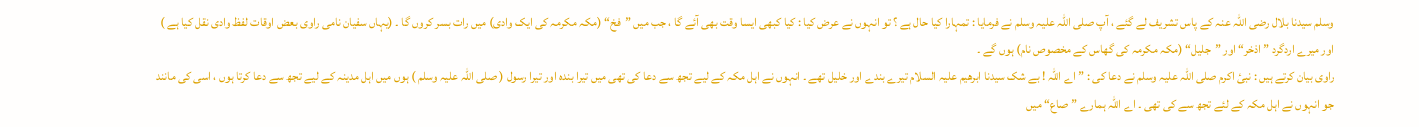وسلم سیدنا بلال رضی اللہ عنہ کے پاس تشریف لے گئے ، آپ صلی اللہ علیہ وسلم نے فرمایا : تمہارا کیا حال ہے ؟ تو انہوں نے عرض کیا : کیا کبھی ایسا وقت بھی آئے گا ، جب میں ”فخ“ (مکہ مکرمہ کی ایک وادی) میں رات بسر کروں گا ۔ (یہاں سفیان نامی راوی بعض اوقات لفظ وادی نقل کیا ہے ) اور میرے اردگرد ”اذخر“ اور ”جلیل“ (مکہ مکرمہ کی گھاس کے مخصوص نام) ہوں گے ۔
راوی بیان کرتے ہیں : نبیٔ اکرم صلی اللہ علیہ وسلم نے دعا کی : ”اے اللہ ! بے شک سیدنا ابرھیم علیہ السلام تیرے بندے اور خلیل تھے ۔ انہوں نے اہل مکہ کے لیے تجھ سے دعا کی تھی میں تیرا بندہ اور تیرا رسول ( صلی اللہ علیہ وسلم ) ہوں میں اہل مدینہ کے لیے تجھ سے دعا کرتا ہوں ، اسی کی مانند جو انہوں نے اہل مکہ کے لئے تجھ سے کی تھی ۔ اے اللہ ہمارے ”صاع“ میں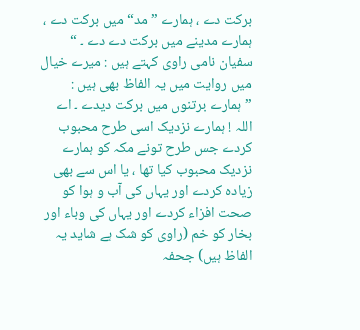برکت دے ، ہمارے ”مد“ میں برکت دے ، ہمارے مدینے میں برکت دے دے ۔ “
سفیان نامی راوی کہتے ہیں : میرے خیال میں روایت میں یہ الفاظ بھی ہیں :
”ہمارے برتنوں میں برکت دیدے ۔ اے اللہ ! ہمارے نزدیک اسی طرح محبوب کردے جس طرح تونے مکہ کو ہمارے نزدیک محبوب کیا تھا ، یا اس سے بھی زیادہ کردے اور یہاں کی آب و ہوا کو صحت افزاء کردے اور یہاں کی وباء اور بخار کو خم (راوی کو شک ہے شاید یہ الفاظ ہیں) جحفہ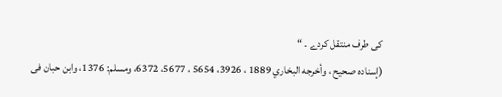کی طرف منتقل کردے ۔ “
(إسناده صحيح ، وأخرجه البخاري 1889 ، 3926، 5654 ، 5677، 6372، ومسلم: 1376، وابن حبان فى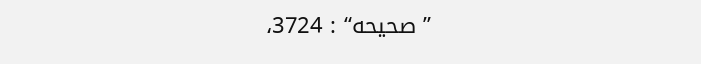” صحيحه“ : 3724،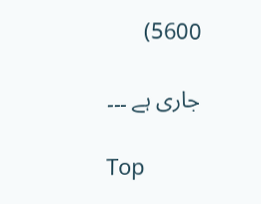5600)

جاری ہے ۔۔۔

Top